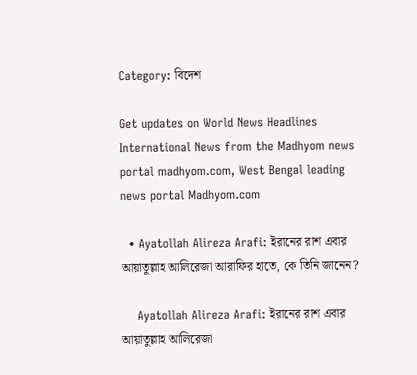Category: বিদেশ

Get updates on World News Headlines International News from the Madhyom news portal madhyom.com, West Bengal leading news portal Madhyom.com

  • Ayatollah Alireza Arafi: ইরানের রাশ এবার আয়াতুল্লাহ আলিরেজা আরাফির হাতে, কে তিনি জানেন?

    Ayatollah Alireza Arafi: ইরানের রাশ এবার আয়াতুল্লাহ আলিরেজা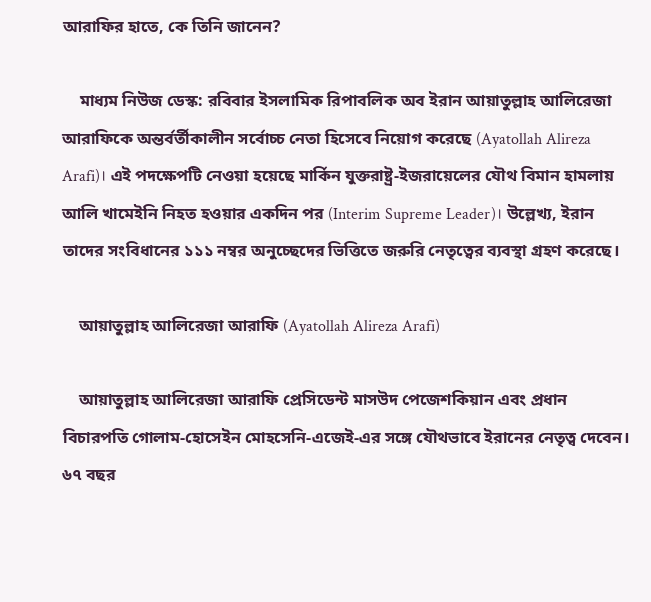আরাফির হাতে, কে তিনি জানেন?

    মাধ্যম নিউজ ডেস্ক: রবিবার ইসলামিক রিপাবলিক অব ইরান আয়াতুল্লাহ আলিরেজা আরাফিকে অন্তর্বর্তীকালীন সর্বোচ্চ নেতা হিসেবে নিয়োগ করেছে (Ayatollah Alireza Arafi)। এই পদক্ষেপটি নেওয়া হয়েছে মার্কিন যুক্তরাষ্ট্র-ইজরায়েলের যৌথ বিমান হামলায় আলি খামেইনি নিহত হওয়ার একদিন পর (Interim Supreme Leader)। উল্লেখ্য, ইরান তাদের সংবিধানের ১১১ নম্বর অনুচ্ছেদের ভিত্তিতে জরুরি নেতৃত্বের ব্যবস্থা গ্রহণ করেছে।

    আয়াতুল্লাহ আলিরেজা আরাফি (Ayatollah Alireza Arafi)

    আয়াতুল্লাহ আলিরেজা আরাফি প্রেসিডেন্ট মাসউদ পেজেশকিয়ান এবং প্রধান বিচারপতি গোলাম-হোসেইন মোহসেনি-এজেই-এর সঙ্গে যৌথভাবে ইরানের নেতৃত্ব দেবেন। ৬৭ বছর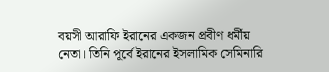বয়সী আরাফি ইরানের একজন প্রবীণ ধর্মীয় নেতা। তিনি পূর্বে ইরানের ইসলামিক সেমিনারি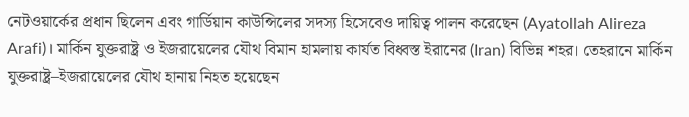নেটওয়ার্কের প্রধান ছিলেন এবং গার্ডিয়ান কাউন্সিলের সদস্য হিসেবেও দায়িত্ব পালন করেছেন (Ayatollah Alireza Arafi)। মার্কিন যুক্তরাষ্ট্র ও ইজরায়েলের যৌথ বিমান হামলায় কার্যত বিধ্বস্ত ইরানের (Iran) বিভিন্ন শহর। তেহরানে মার্কিন যুক্তরাষ্ট্র–ইজরায়েলের যৌথ হানায় নিহত হয়েছেন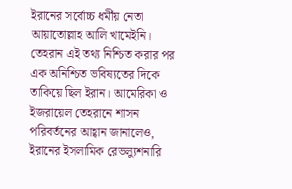ইরানের সর্বোচ্চ ধর্মীয় নেতা আয়াতোল্লাহ আলি খামেইনি। তেহরান এই তথ্য নিশ্চিত করার পর এক অনিশ্চিত ভবিষ্যতের দিকে তাকিয়ে ছিল ইরান। আমেরিকা ও ইজরায়েল তেহরানে শাসন পরিবর্তনের আহ্বান জানালেও, ইরানের ইসলামিক রেভল্যুশনারি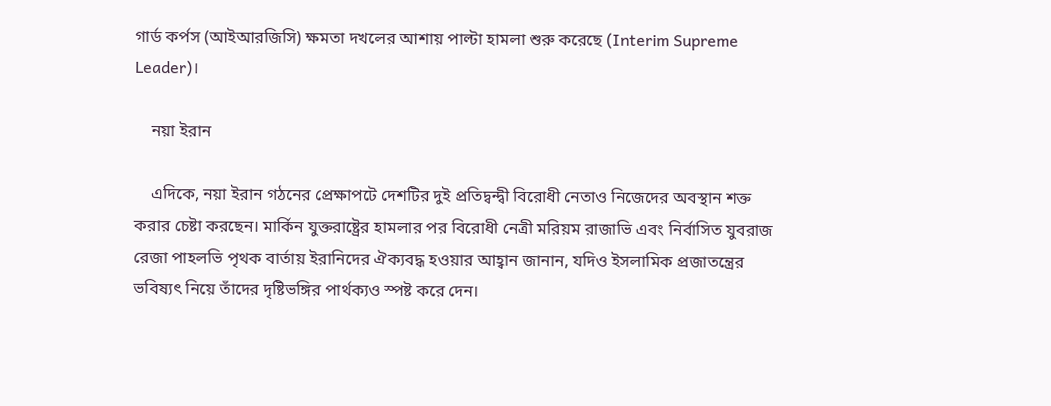গার্ড কর্পস (আইআরজিসি) ক্ষমতা দখলের আশায় পাল্টা হামলা শুরু করেছে (Interim Supreme Leader)।

    নয়া ইরান

    এদিকে, নয়া ইরান গঠনের প্রেক্ষাপটে দেশটির দুই প্রতিদ্বন্দ্বী বিরোধী নেতাও নিজেদের অবস্থান শক্ত করার চেষ্টা করছেন। মার্কিন যুক্তরাষ্ট্রের হামলার পর বিরোধী নেত্রী মরিয়ম রাজাভি এবং নির্বাসিত যুবরাজ রেজা পাহলভি পৃথক বার্তায় ইরানিদের ঐক্যবদ্ধ হওয়ার আহ্বান জানান, যদিও ইসলামিক প্রজাতন্ত্রের ভবিষ্যৎ নিয়ে তাঁদের দৃষ্টিভঙ্গির পার্থক্যও স্পষ্ট করে দেন।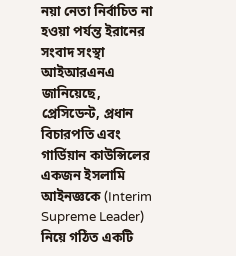নয়া নেতা নির্বাচিত না হওয়া পর্যন্ত ইরানের সংবাদ সংস্থা আইআরএনএ জানিয়েছে, প্রেসিডেন্ট, প্রধান বিচারপতি এবং গার্ডিয়ান কাউন্সিলের একজন ইসলামি আইনজ্ঞকে (Interim Supreme Leader) নিয়ে গঠিত একটি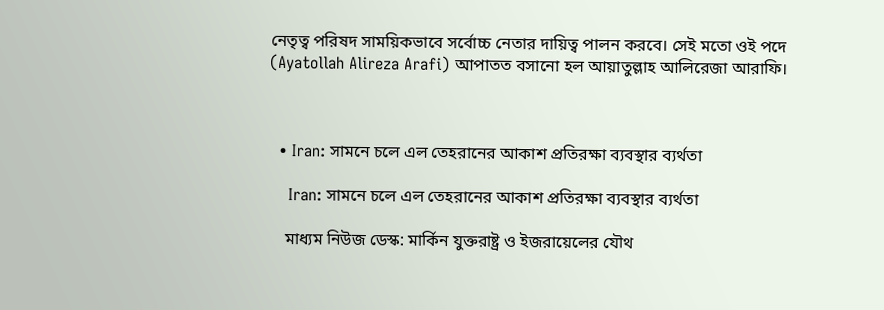নেতৃত্ব পরিষদ সাময়িকভাবে সর্বোচ্চ নেতার দায়িত্ব পালন করবে। সেই মতো ওই পদে (Ayatollah Alireza Arafi) আপাতত বসানো হল আয়াতুল্লাহ আলিরেজা আরাফি।



  • Iran: সামনে চলে এল তেহরানের আকাশ প্রতিরক্ষা ব্যবস্থার ব্যর্থতা

    Iran: সামনে চলে এল তেহরানের আকাশ প্রতিরক্ষা ব্যবস্থার ব্যর্থতা

    মাধ্যম নিউজ ডেস্ক: মার্কিন যুক্তরাষ্ট্র ও ইজরায়েলের যৌথ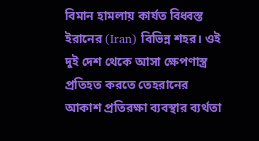বিমান হামলায় কার্যত বিধ্বস্ত ইরানের (Iran) বিভিন্ন শহর। ওই দুই দেশ থেকে আসা ক্ষেপণাস্ত্র প্রতিহত করতে তেহরানের আকাশ প্রতিরক্ষা ব্যবস্থার ব্যর্থতা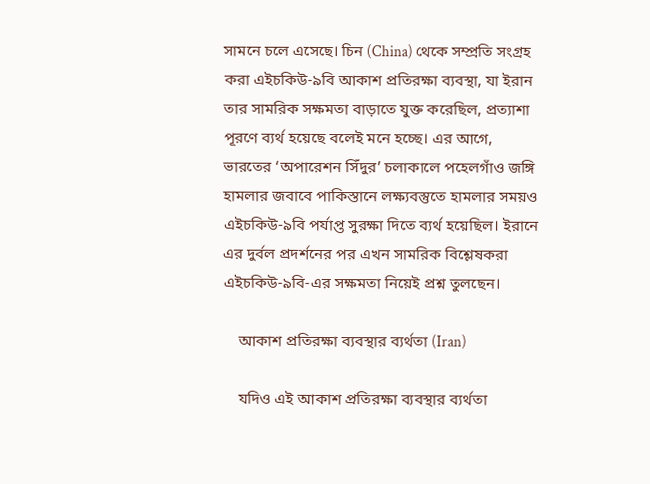সামনে চলে এসেছে। চিন (China) থেকে সম্প্রতি সংগ্রহ করা এইচকিউ-৯বি আকাশ প্রতিরক্ষা ব্যবস্থা, যা ইরান তার সামরিক সক্ষমতা বাড়াতে যুক্ত করেছিল, প্রত্যাশা পূরণে ব্যর্থ হয়েছে বলেই মনে হচ্ছে। এর আগে, ভারতের ‘অপারেশন সিঁদুর’ চলাকালে পহেলগাঁও জঙ্গি হামলার জবাবে পাকিস্তানে লক্ষ্যবস্তুতে হামলার সময়ও এইচকিউ-৯বি পর্যাপ্ত সুরক্ষা দিতে ব্যর্থ হয়েছিল। ইরানে এর দুর্বল প্রদর্শনের পর এখন সামরিক বিশ্লেষকরা এইচকিউ-৯বি-এর সক্ষমতা নিয়েই প্রশ্ন তুলছেন।

    আকাশ প্রতিরক্ষা ব্যবস্থার ব্যর্থতা (Iran)

    যদিও এই আকাশ প্রতিরক্ষা ব্যবস্থার ব্যর্থতা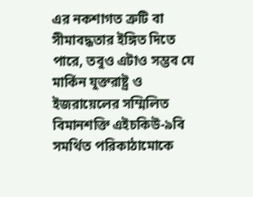এর নকশাগত ত্রুটি বা সীমাবদ্ধতার ইঙ্গিত দিতে পারে, তবুও এটাও সম্ভব যে মার্কিন যুক্তরাষ্ট্র ও ইজরায়েলের সম্মিলিত বিমানশক্তি এইচকিউ-৯বি সমর্থিত পরিকাঠামোকে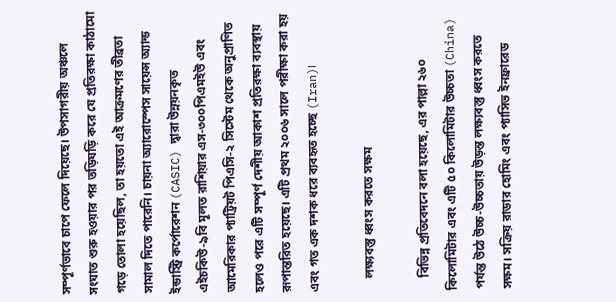সম্পূর্ণভাবে চাপে ফেলে দিয়েছে। উপসাগরীয় অঞ্চলে সংঘাত শুরু হওয়ার পর তড়িঘড়ি করে যে প্রতিরক্ষা কাঠামো গড়ে তোলা হয়েছিল, তা হয়তো এই আক্রমণের তীব্রতা সামাল দিতে পারেনি। চায়না অ্যারোস্পেস সায়েন্স অ্যান্ড ইন্ডাস্ট্রি কর্পোরেশন (CASIC) দ্বারা উন্নয়নকৃত এইচকিউ-৯বি মূলত রাশিয়ার এস-৩০০পিএমইউ এবং আমেরিকার প্যাট্রিয়ট পিএসি-২ সিস্টেম থেকে অনুপ্রাণিত হলেও পরে এটি সম্পূর্ণ দেশীয় আকাশ প্রতিরক্ষা ব্যবস্থায় রূপান্তরিত হয়েছে। এটি প্রথম ২০০৬ সালে পরীক্ষা করা হয় এবং গত এক দশক ধরে ব্যবহৃত হচ্ছে (Iran)।

    লক্ষ্যবস্তু ধ্বংস করতে সক্ষম

    বিভিন্ন প্রতিবেদনে বলা হয়েছে, এর পাল্লা ২৬০ কিলোমিটার এবং এটি ৫০ কিলোমিটার উচ্চতা (China) পর্যন্ত উঠে উচ্চ-উচ্চতায় উড়ন্ত লক্ষ্যবস্তু ধ্বংস করতে সক্ষম। সক্রিয় রাডার হোমিং এবং প্যাসিভ ইনফ্রারেড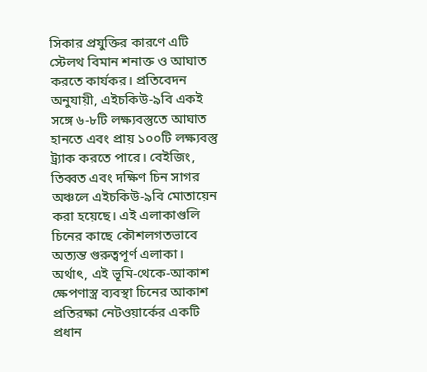সিকার প্রযুক্তির কারণে এটি স্টেলথ বিমান শনাক্ত ও আঘাত করতে কার্যকর। প্রতিবেদন অনুযায়ী, এইচকিউ-৯বি একই সঙ্গে ৬-৮টি লক্ষ্যবস্তুতে আঘাত হানতে এবং প্রায় ১০০টি লক্ষ্যবস্তু ট্র্যাক করতে পারে। বেইজিং, তিব্বত এবং দক্ষিণ চিন সাগর অঞ্চলে এইচকিউ-৯বি মোতায়েন করা হয়েছে। এই এলাকাগুলি চিনের কাছে কৌশলগতভাবে অত্যন্ত গুরুত্বপূর্ণ এলাকা। অর্থাৎ, এই ভূমি-থেকে-আকাশ ক্ষেপণাস্ত্র ব্যবস্থা চিনের আকাশ প্রতিরক্ষা নেটওয়ার্কের একটি প্রধান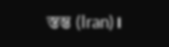স্তম্ভ (Iran)।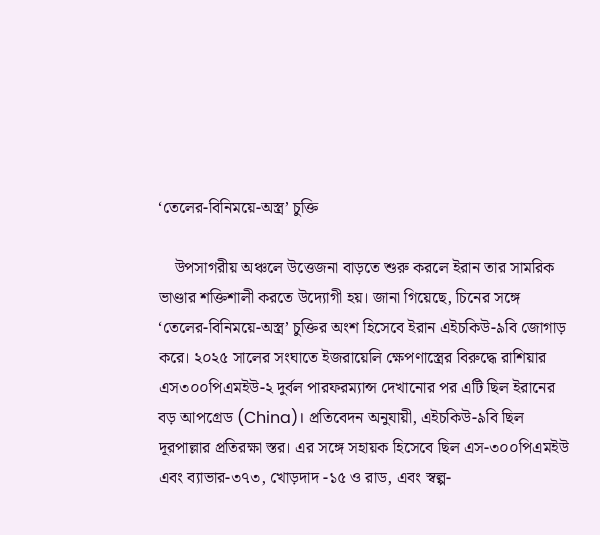‘তেলের-বিনিময়ে-অস্ত্র’ চুক্তি

    উপসাগরীয় অঞ্চলে উত্তেজনা বাড়তে শুরু করলে ইরান তার সামরিক ভাণ্ডার শক্তিশালী করতে উদ্যোগী হয়। জানা গিয়েছে, চিনের সঙ্গে ‘তেলের-বিনিময়ে-অস্ত্র’ চুক্তির অংশ হিসেবে ইরান এইচকিউ-৯বি জোগাড় করে। ২০২৫ সালের সংঘাতে ইজরায়েলি ক্ষেপণাস্ত্রের বিরুদ্ধে রাশিয়ার এস৩০০পিএমইউ-২ দুর্বল পারফরম্যান্স দেখানোর পর এটি ছিল ইরানের বড় আপগ্রেড (China)। প্রতিবেদন অনুযায়ী, এইচকিউ-৯বি ছিল দূরপাল্লার প্রতিরক্ষা স্তর। এর সঙ্গে সহায়ক হিসেবে ছিল এস-৩০০পিএমইউ এবং ব্যাভার-৩৭৩, খোড়দাদ -১৫ ও রাড, এবং স্বল্প-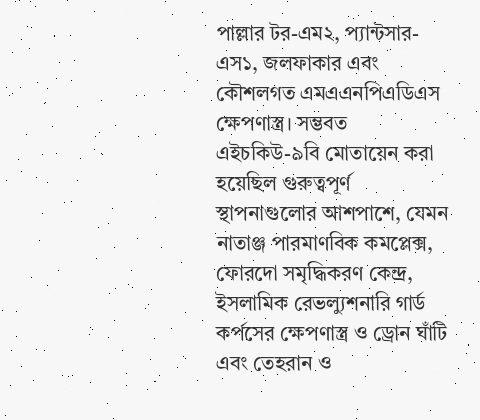পাল্লার টর-এম২, প্যান্টসার-এস১, জলফাকার এবং কৌশলগত এমএএনপিএডিএস ক্ষেপণাস্ত্র। সম্ভবত এইচকিউ-৯বি মোতায়েন করা হয়েছিল গুরুত্বপূর্ণ স্থাপনাগুলোর আশপাশে, যেমন নাতাঞ্জ পারমাণবিক কমপ্লেক্স, ফোরদো সমৃদ্ধিকরণ কেন্দ্র, ইসলামিক রেভল্যুশনারি গার্ড কর্পসের ক্ষেপণাস্ত্র ও ড্রোন ঘাঁটি এবং তেহরান ও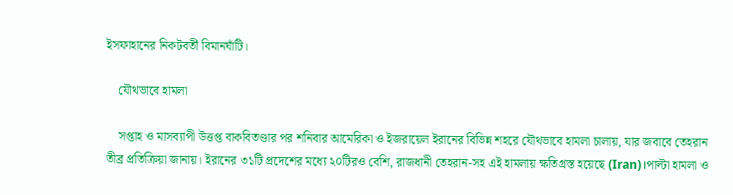ইসফাহানের নিকটবর্তী বিমানঘাঁটি।

    যৌথভাবে হামলা

    সপ্তাহ ও মাসব্যাপী উত্তপ্ত বাকবিতণ্ডার পর শনিবার আমেরিকা ও ইজরায়েল ইরানের বিভিন্ন শহরে যৌথভাবে হামলা চালায়, যার জবাবে তেহরান তীব্র প্রতিক্রিয়া জানায়। ইরানের ৩১টি প্রদেশের মধ্যে ২০টিরও বেশি, রাজধানী তেহরান-সহ এই হামলায় ক্ষতিগ্রস্ত হয়েছে (Iran)।পাল্টা হামলা ও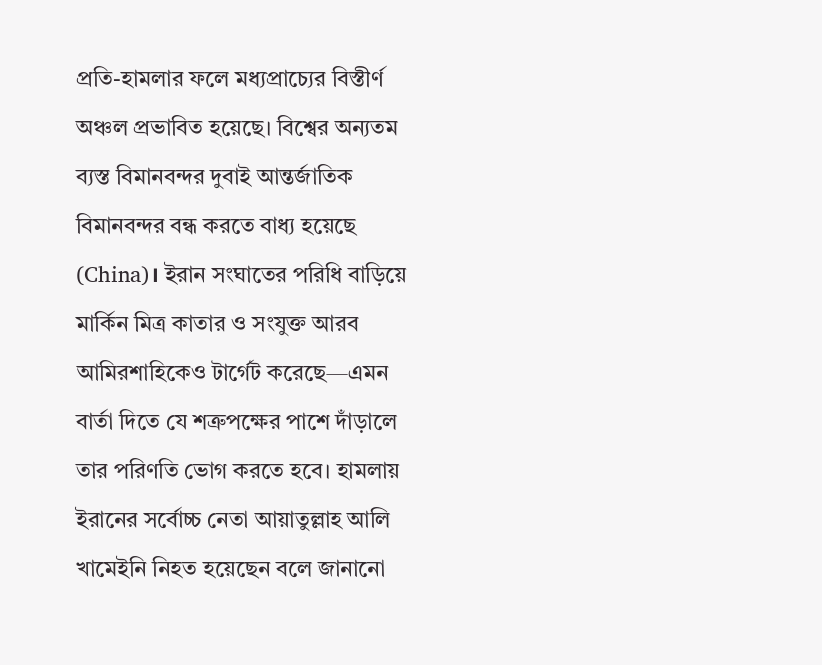প্রতি-হামলার ফলে মধ্যপ্রাচ্যের বিস্তীর্ণ অঞ্চল প্রভাবিত হয়েছে। বিশ্বের অন্যতম ব্যস্ত বিমানবন্দর দুবাই আন্তর্জাতিক বিমানবন্দর বন্ধ করতে বাধ্য হয়েছে (China)। ইরান সংঘাতের পরিধি বাড়িয়ে মার্কিন মিত্র কাতার ও সংযুক্ত আরব আমিরশাহিকেও টার্গেট করেছে—এমন বার্তা দিতে যে শত্রুপক্ষের পাশে দাঁড়ালে তার পরিণতি ভোগ করতে হবে। হামলায় ইরানের সর্বোচ্চ নেতা আয়াতুল্লাহ আলি খামেইনি নিহত হয়েছেন বলে জানানো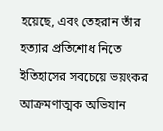হয়েছে, এবং তেহরান তাঁর হত্যার প্রতিশোধ নিতে ইতিহাসের সবচেয়ে ভয়ংকর আক্রমণাত্মক অভিযান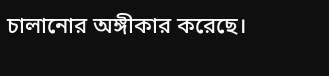চালানোর অঙ্গীকার করেছে।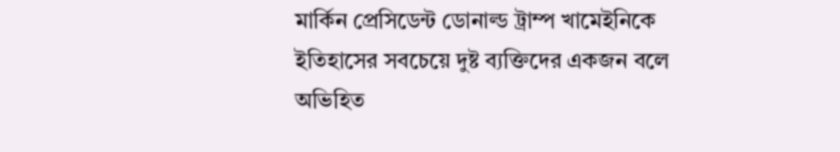মার্কিন প্রেসিডেন্ট ডোনাল্ড ট্রাম্প খামেইনিকে ইতিহাসের সবচেয়ে দুষ্ট ব্যক্তিদের একজন বলে অভিহিত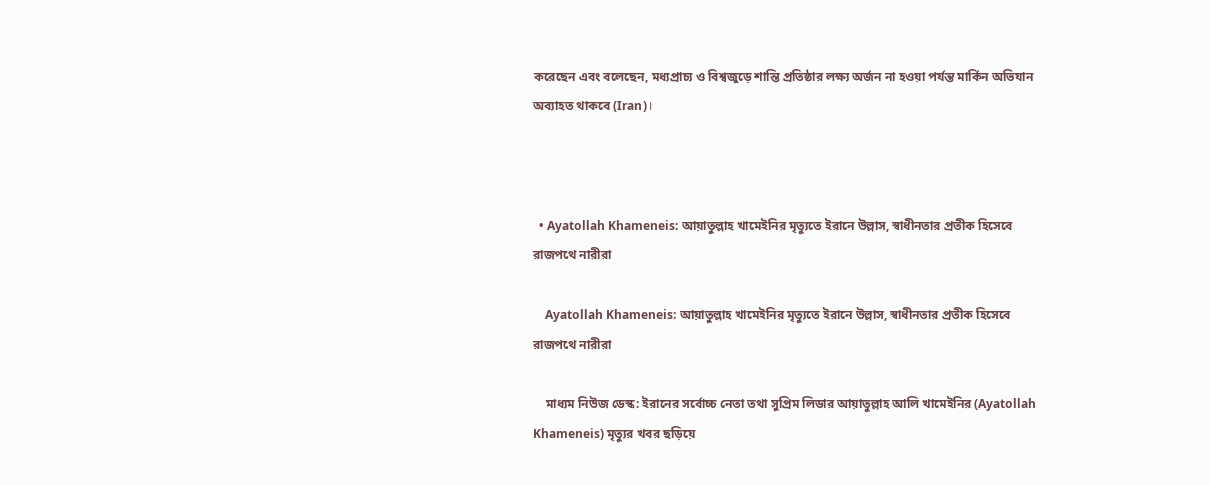করেছেন এবং বলেছেন, মধ্যপ্রাচ্য ও বিশ্বজুড়ে শান্তি প্রতিষ্ঠার লক্ষ্য অর্জন না হওয়া পর্যন্ত মার্কিন অভিযান অব্যাহত থাকবে (Iran)।



  • Ayatollah Khameneis: আয়াতুল্লাহ খামেইনির মৃত্যুতে ইরানে উল্লাস, স্বাধীনতার প্রতীক হিসেবে রাজপথে নারীরা

    Ayatollah Khameneis: আয়াতুল্লাহ খামেইনির মৃত্যুতে ইরানে উল্লাস, স্বাধীনতার প্রতীক হিসেবে রাজপথে নারীরা

    মাধ্যম নিউজ ডেস্ক: ইরানের সর্বোচ্চ নেতা তথা সুপ্রিম লিডার আয়াতুল্লাহ আলি খামেইনির (Ayatollah Khameneis) মৃত্যুর খবর ছড়িয়ে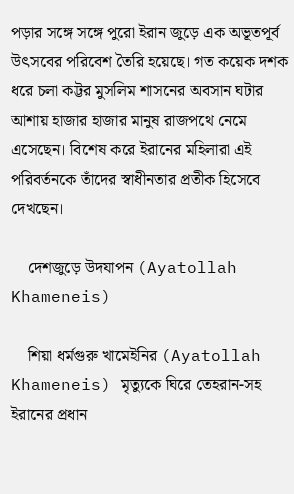পড়ার সঙ্গে সঙ্গে পুরো ইরান জুড়ে এক অভূতপূর্ব উৎসবের পরিবেশ তৈরি হয়েছে। গত কয়েক দশক ধরে চলা কট্টর মুসলিম শাসনের অবসান ঘটার আশায় হাজার হাজার মানুষ রাজপথে নেমে এসেছেন। বিশেষ করে ইরানের মহিলারা এই পরিবর্তনকে তাঁদের স্বাধীনতার প্রতীক হিসেবে দেখছেন।

    দেশজুড়ে উদযাপন (Ayatollah Khameneis)

    শিয়া ধর্মগুরু খামেইনির (Ayatollah Khameneis) মৃত্যুকে ঘিরে তেহরান-সহ ইরানের প্রধান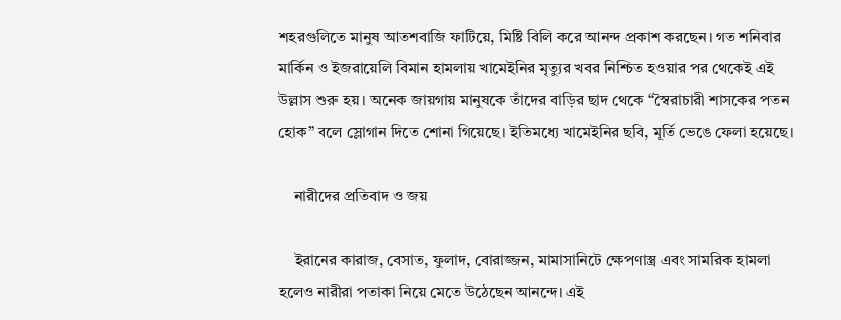শহরগুলিতে মানুষ আতশবাজি ফাটিয়ে, মিষ্টি বিলি করে আনন্দ প্রকাশ করছেন। গত শনিবার মার্কিন ও ইজরায়েলি বিমান হামলায় খামেইনির মৃত্যুর খবর নিশ্চিত হওয়ার পর থেকেই এই উল্লাস শুরু হয়। অনেক জায়গায় মানুষকে তাঁদের বাড়ির ছাদ থেকে “স্বৈরাচারী শাসকের পতন হোক” বলে স্লোগান দিতে শোনা গিয়েছে। ইতিমধ্যে খামেইনির ছবি, মূর্তি ভেঙে ফেলা হয়েছে।

    নারীদের প্রতিবাদ ও জয়

    ইরানের কারাজ, বেসাত, ফুলাদ, বোরাজ্জন, মামাসানিটে ক্ষেপণাস্ত্র এবং সামরিক হামলা হলেও নারীরা পতাকা নিয়ে মেতে উঠেছেন আনন্দে। এই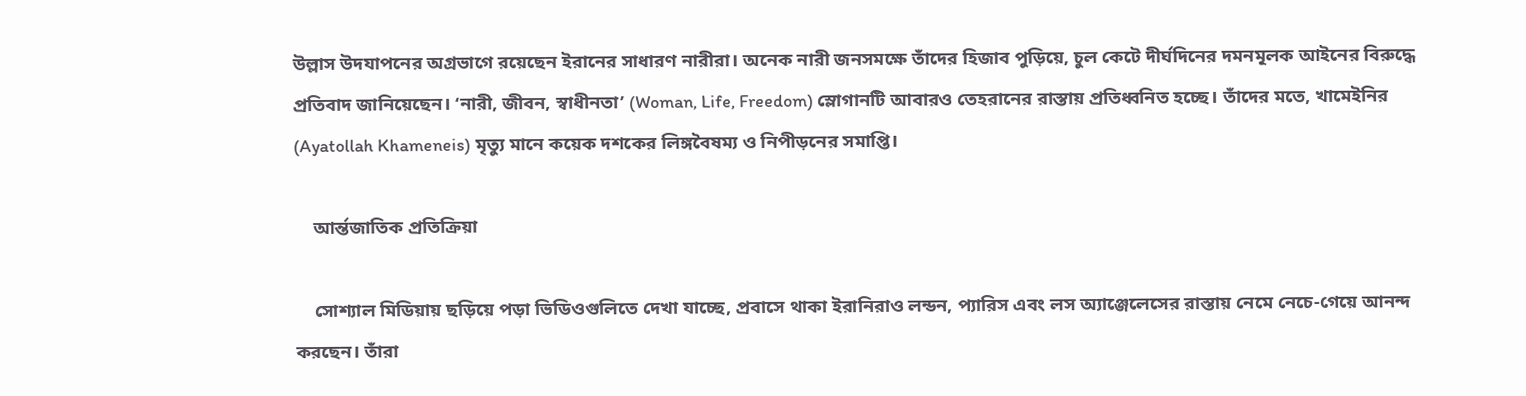উল্লাস উদযাপনের অগ্রভাগে রয়েছেন ইরানের সাধারণ নারীরা। অনেক নারী জনসমক্ষে তাঁদের হিজাব পুড়িয়ে, চুল কেটে দীর্ঘদিনের দমনমূলক আইনের বিরুদ্ধে প্রতিবাদ জানিয়েছেন। ‘নারী, জীবন, স্বাধীনতা’ (Woman, Life, Freedom) স্লোগানটি আবারও তেহরানের রাস্তায় প্রতিধ্বনিত হচ্ছে। তাঁদের মতে, খামেইনির (Ayatollah Khameneis) মৃত্যু মানে কয়েক দশকের লিঙ্গবৈষম্য ও নিপীড়নের সমাপ্তি।

    আর্ন্তজাতিক প্রতিক্রিয়া

    সোশ্যাল মিডিয়ায় ছড়িয়ে পড়া ভিডিওগুলিতে দেখা যাচ্ছে, প্রবাসে থাকা ইরানিরাও লন্ডন, প্যারিস এবং লস অ্যাঞ্জেলেসের রাস্তায় নেমে নেচে-গেয়ে আনন্দ করছেন। তাঁরা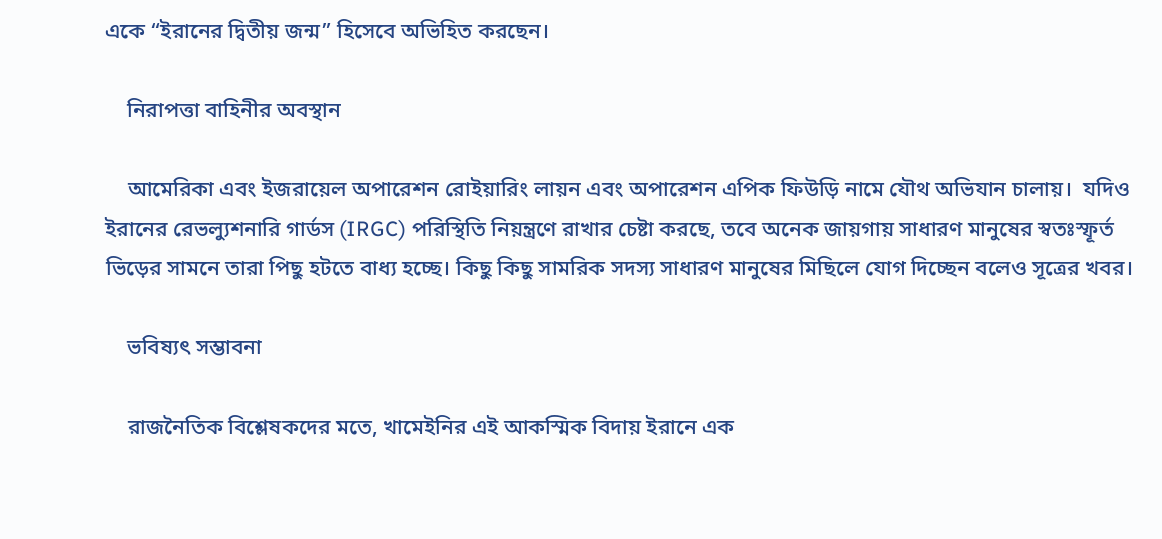একে “ইরানের দ্বিতীয় জন্ম” হিসেবে অভিহিত করছেন।

    নিরাপত্তা বাহিনীর অবস্থান

    আমেরিকা এবং ইজরায়েল অপারেশন রোইয়ারিং লায়ন এবং অপারেশন এপিক ফিউড়ি নামে যৌথ অভিযান চালায়।  যদিও ইরানের রেভল্যুশনারি গার্ডস (IRGC) পরিস্থিতি নিয়ন্ত্রণে রাখার চেষ্টা করছে, তবে অনেক জায়গায় সাধারণ মানুষের স্বতঃস্ফূর্ত ভিড়ের সামনে তারা পিছু হটতে বাধ্য হচ্ছে। কিছু কিছু সামরিক সদস্য সাধারণ মানুষের মিছিলে যোগ দিচ্ছেন বলেও সূত্রের খবর।

    ভবিষ্যৎ সম্ভাবনা

    রাজনৈতিক বিশ্লেষকদের মতে, খামেইনির এই আকস্মিক বিদায় ইরানে এক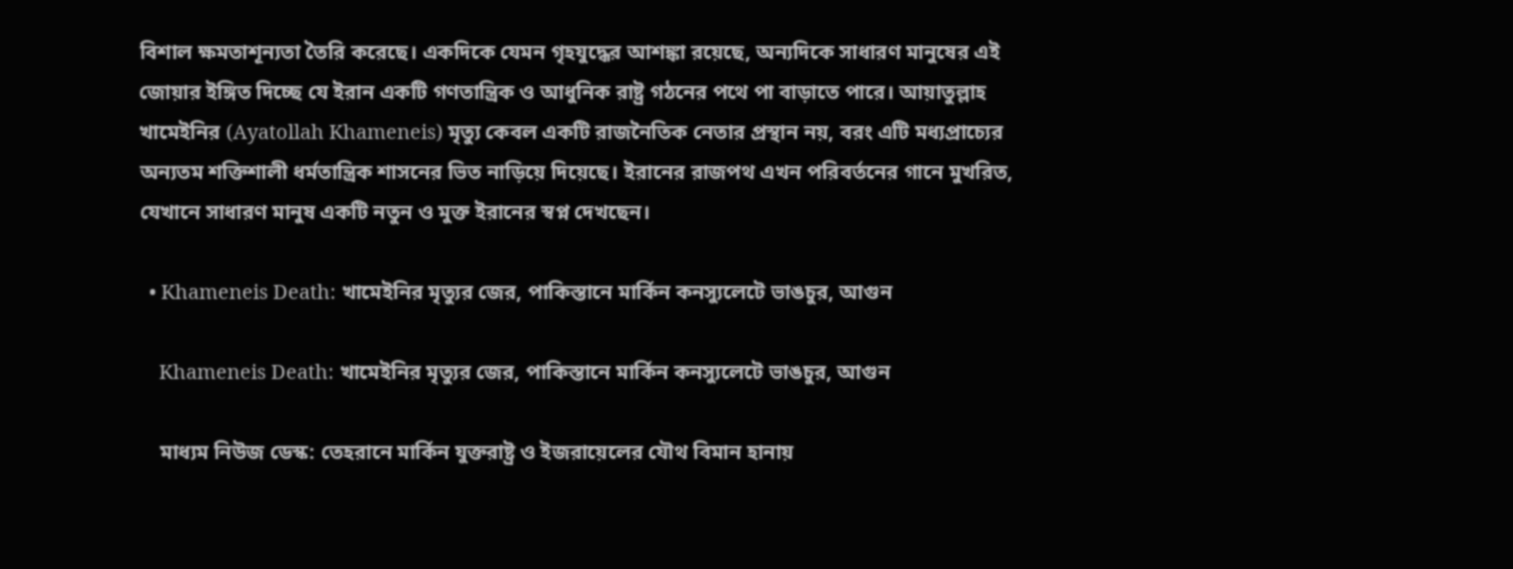বিশাল ক্ষমতাশূন্যতা তৈরি করেছে। একদিকে যেমন গৃহযুদ্ধের আশঙ্কা রয়েছে, অন্যদিকে সাধারণ মানুষের এই জোয়ার ইঙ্গিত দিচ্ছে যে ইরান একটি গণতান্ত্রিক ও আধুনিক রাষ্ট্র গঠনের পথে পা বাড়াতে পারে। আয়াতুল্লাহ খামেইনির (Ayatollah Khameneis) মৃত্যু কেবল একটি রাজনৈতিক নেতার প্রস্থান নয়, বরং এটি মধ্যপ্রাচ্যের অন্যতম শক্তিশালী ধর্মতান্ত্রিক শাসনের ভিত নাড়িয়ে দিয়েছে। ইরানের রাজপথ এখন পরিবর্তনের গানে মুখরিত, যেখানে সাধারণ মানুষ একটি নতুন ও মুক্ত ইরানের স্বপ্ন দেখছেন।

  • Khameneis Death: খামেইনির মৃত্যুর জের, পাকিস্তানে মার্কিন কনস্যুলেটে ভাঙচুর, আগুন

    Khameneis Death: খামেইনির মৃত্যুর জের, পাকিস্তানে মার্কিন কনস্যুলেটে ভাঙচুর, আগুন

    মাধ্যম নিউজ ডেস্ক: তেহরানে মার্কিন যুক্তরাষ্ট্র ও ইজরায়েলের যৌথ বিমান হানায়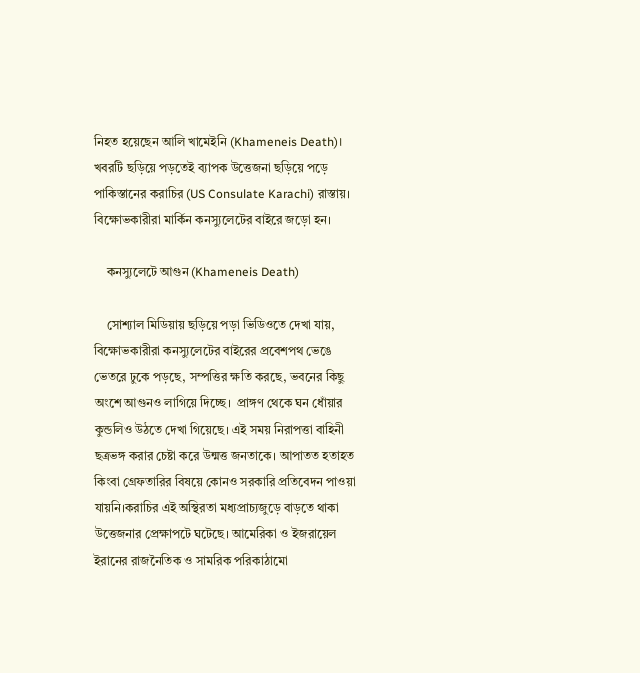নিহত হয়েছেন আলি খামেইনি (Khameneis Death)। খবরটি ছড়িয়ে পড়তেই ব্যাপক উত্তেজনা ছড়িয়ে পড়ে পাকিস্তানের করাচির (US Consulate Karachi) রাস্তায়। বিক্ষোভকারীরা মার্কিন কনস্যুলেটের বাইরে জড়ো হন।

    কনস্যুলেটে আগুন (Khameneis Death)

    সোশ্যাল মিডিয়ায় ছড়িয়ে পড়া ভিডিওতে দেখা যায়, বিক্ষোভকারীরা কনস্যুলেটের বাইরের প্রবেশপথ ভেঙে ভেতরে ঢুকে পড়ছে, সম্পত্তির ক্ষতি করছে, ভবনের কিছু অংশে আগুনও লাগিয়ে দিচ্ছে।  প্রাঙ্গণ থেকে ঘন ধোঁয়ার কুন্ডলিও উঠতে দেখা গিয়েছে। এই সময় নিরাপত্তা বাহিনী ছত্রভঙ্গ করার চেষ্টা করে উন্মত্ত জনতাকে। আপাতত হতাহত কিংবা গ্রেফতারির বিষয়ে কোনও সরকারি প্রতিবেদন পাওয়া যায়নি।করাচির এই অস্থিরতা মধ্যপ্রাচ্যজুড়ে বাড়তে থাকা উত্তেজনার প্রেক্ষাপটে ঘটেছে। আমেরিকা ও ইজরায়েল ইরানের রাজনৈতিক ও সামরিক পরিকাঠামো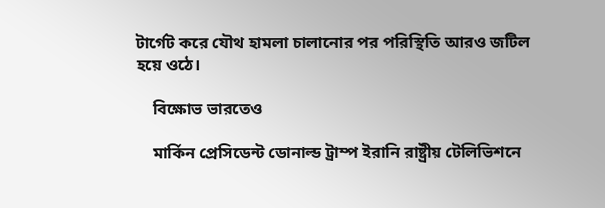টার্গেট করে যৌথ হামলা চালানোর পর পরিস্থিতি আরও জটিল হয়ে ওঠে।

    বিক্ষোভ ভারতেও

    মার্কিন প্রেসিডেন্ট ডোনাল্ড ট্রাম্প ইরানি রাষ্ট্রীয় টেলিভিশনে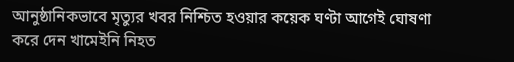আনুষ্ঠানিকভাবে মৃত্যুর খবর নিশ্চিত হওয়ার কয়েক ঘণ্টা আগেই ঘোষণা করে দেন খামেইনি নিহত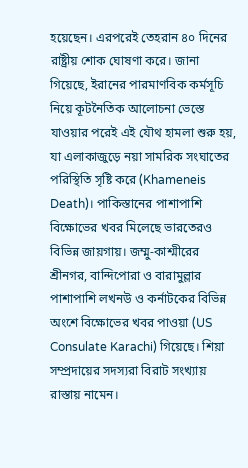হয়েছেন। এরপরেই তেহরান ৪০ দিনের রাষ্ট্রীয় শোক ঘোষণা করে। জানা গিয়েছে, ইরানের পারমাণবিক কর্মসূচি নিয়ে কূটনৈতিক আলোচনা ভেস্তে যাওয়ার পরেই এই যৌথ হামলা শুরু হয়, যা এলাকাজুড়ে নয়া সামরিক সংঘাতের পরিস্থিতি সৃষ্টি করে (Khameneis Death)। পাকিস্তানের পাশাপাশি বিক্ষোভের খবর মিলেছে ভারতেরও বিভিন্ন জায়গায়। জম্মু-কাশ্মীরের শ্রীনগর, বান্দিপোরা ও বারামুল্লার পাশাপাশি লখনউ ও কর্নাটকের বিভিন্ন অংশে বিক্ষোভের খবর পাওয়া (US Consulate Karachi) গিয়েছে। শিয়া সম্প্রদায়ের সদস্যরা বিরাট সংখ্যায় রাস্তায় নামেন।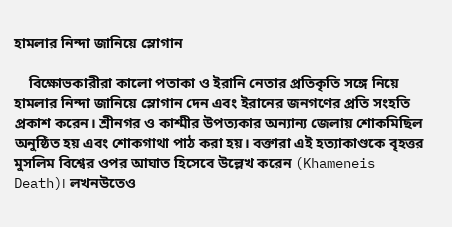হামলার নিন্দা জানিয়ে স্লোগান

    বিক্ষোভকারীরা কালো পতাকা ও ইরানি নেতার প্রতিকৃতি সঙ্গে নিয়ে হামলার নিন্দা জানিয়ে স্লোগান দেন এবং ইরানের জনগণের প্রতি সংহতি প্রকাশ করেন। শ্রীনগর ও কাশ্মীর উপত্যকার অন্যান্য জেলায় শোকমিছিল অনুষ্ঠিত হয় এবং শোকগাথা পাঠ করা হয়। বক্তারা এই হত্যাকাণ্ডকে বৃহত্তর মুসলিম বিশ্বের ওপর আঘাত হিসেবে উল্লেখ করেন (Khameneis Death)। লখনউতেও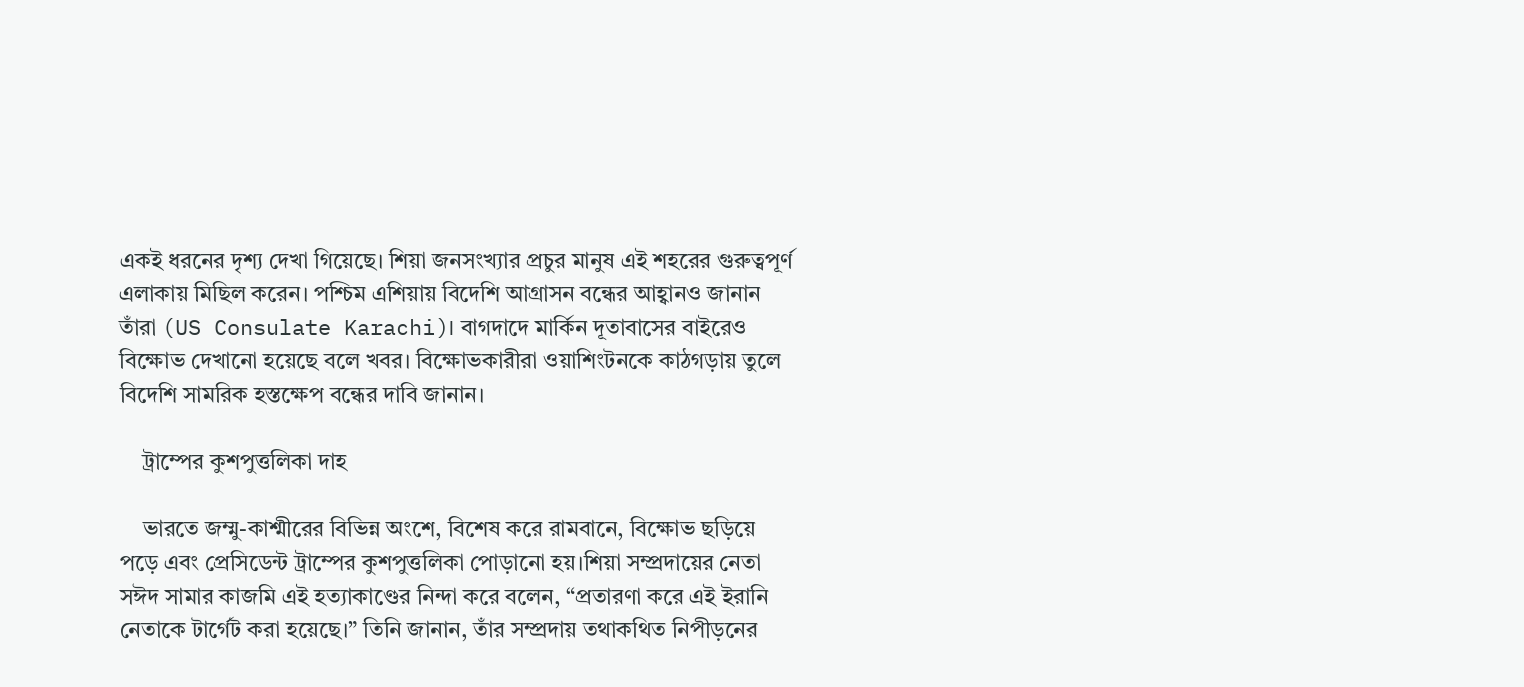একই ধরনের দৃশ্য দেখা গিয়েছে। শিয়া জনসংখ্যার প্রচুর মানুষ এই শহরের গুরুত্বপূর্ণ এলাকায় মিছিল করেন। পশ্চিম এশিয়ায় বিদেশি আগ্রাসন বন্ধের আহ্বানও জানান তাঁরা (US Consulate Karachi)। বাগদাদে মার্কিন দূতাবাসের বাইরেও বিক্ষোভ দেখানো হয়েছে বলে খবর। বিক্ষোভকারীরা ওয়াশিংটনকে কাঠগড়ায় তুলে বিদেশি সামরিক হস্তক্ষেপ বন্ধের দাবি জানান।

    ট্রাম্পের কুশপুত্তলিকা দাহ

    ভারতে জম্মু-কাশ্মীরের বিভিন্ন অংশে, বিশেষ করে রামবানে, বিক্ষোভ ছড়িয়ে পড়ে এবং প্রেসিডেন্ট ট্রাম্পের কুশপুত্তলিকা পোড়ানো হয়।শিয়া সম্প্রদায়ের নেতা সঈদ সামার কাজমি এই হত্যাকাণ্ডের নিন্দা করে বলেন, “প্রতারণা করে এই ইরানি নেতাকে টার্গেট করা হয়েছে।” তিনি জানান, তাঁর সম্প্রদায় তথাকথিত নিপীড়নের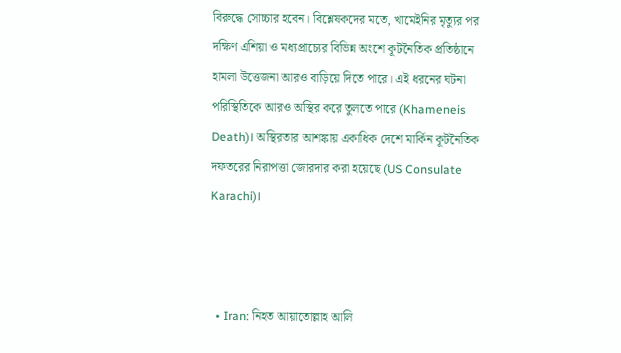বিরুদ্ধে সোচ্চার হবেন। বিশ্লেষকদের মতে, খামেইনির মৃত্যুর পর দক্ষিণ এশিয়া ও মধ্যপ্রাচ্যের বিভিন্ন অংশে কূটনৈতিক প্রতিষ্ঠানে হামলা উত্তেজনা আরও বাড়িয়ে দিতে পারে। এই ধরনের ঘটনা পরিস্থিতিকে আরও অস্থির করে তুলতে পারে (Khameneis Death)। অস্থিরতার আশঙ্কায় একাধিক দেশে মার্কিন কূটনৈতিক দফতরের নিরাপত্তা জোরদার করা হয়েছে (US Consulate Karachi)।



  • Iran: নিহত আয়াতোল্লাহ আলি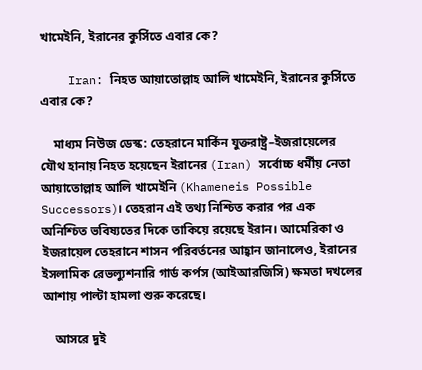খামেইনি, ইরানের কুর্সিতে এবার কে?

    Iran: নিহত আয়াতোল্লাহ আলি খামেইনি, ইরানের কুর্সিতে এবার কে?

    মাধ্যম নিউজ ডেস্ক: তেহরানে মার্কিন যুক্তরাষ্ট্র–ইজরায়েলের যৌথ হানায় নিহত হয়েছেন ইরানের (Iran) সর্বোচ্চ ধর্মীয় নেতা আয়াতোল্লাহ আলি খামেইনি (Khameneis Possible Successors)। তেহরান এই তথ্য নিশ্চিত করার পর এক অনিশ্চিত ভবিষ্যতের দিকে তাকিয়ে রয়েছে ইরান। আমেরিকা ও ইজরায়েল তেহরানে শাসন পরিবর্তনের আহ্বান জানালেও, ইরানের ইসলামিক রেভল্যুশনারি গার্ড কর্পস (আইআরজিসি) ক্ষমতা দখলের আশায় পাল্টা হামলা শুরু করেছে।

    আসরে দুই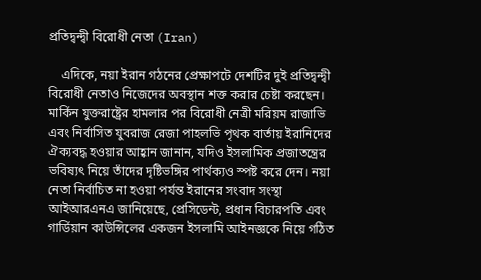প্রতিদ্বন্দ্বী বিরোধী নেতা (Iran)

    এদিকে, নয়া ইরান গঠনের প্রেক্ষাপটে দেশটির দুই প্রতিদ্বন্দ্বী বিরোধী নেতাও নিজেদের অবস্থান শক্ত করার চেষ্টা করছেন। মার্কিন যুক্তরাষ্ট্রের হামলার পর বিরোধী নেত্রী মরিয়ম রাজাভি এবং নির্বাসিত যুবরাজ রেজা পাহলভি পৃথক বার্তায় ইরানিদের ঐক্যবদ্ধ হওয়ার আহ্বান জানান, যদিও ইসলামিক প্রজাতন্ত্রের ভবিষ্যৎ নিয়ে তাঁদের দৃষ্টিভঙ্গির পার্থক্যও স্পষ্ট করে দেন। নয়া নেতা নির্বাচিত না হওয়া পর্যন্ত ইরানের সংবাদ সংস্থা আইআরএনএ জানিয়েছে, প্রেসিডেন্ট, প্রধান বিচারপতি এবং গার্ডিয়ান কাউন্সিলের একজন ইসলামি আইনজ্ঞকে নিয়ে গঠিত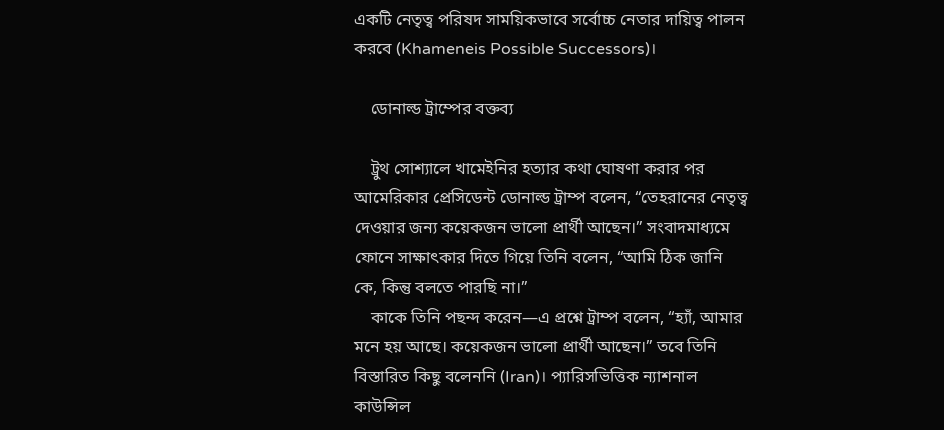একটি নেতৃত্ব পরিষদ সাময়িকভাবে সর্বোচ্চ নেতার দায়িত্ব পালন করবে (Khameneis Possible Successors)।

    ডোনাল্ড ট্রাম্পের বক্তব্য

    ট্রুথ সোশ্যালে খামেইনির হত্যার কথা ঘোষণা করার পর আমেরিকার প্রেসিডেন্ট ডোনাল্ড ট্রাম্প বলেন, “তেহরানের নেতৃত্ব দেওয়ার জন্য কয়েকজন ভালো প্রার্থী আছেন।” সংবাদমাধ্যমে ফোনে সাক্ষাৎকার দিতে গিয়ে তিনি বলেন, “আমি ঠিক জানি কে, কিন্তু বলতে পারছি না।”
    কাকে তিনি পছন্দ করেন—এ প্রশ্নে ট্রাম্প বলেন, “হ্যাঁ, আমার মনে হয় আছে। কয়েকজন ভালো প্রার্থী আছেন।” তবে তিনি বিস্তারিত কিছু বলেননি (Iran)। প্যারিসভিত্তিক ন্যাশনাল কাউন্সিল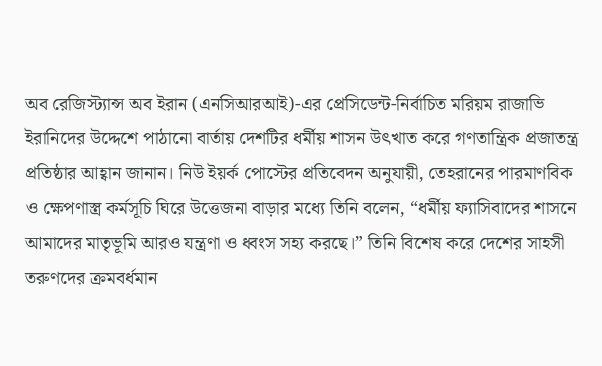অব রেজিস্ট্যান্স অব ইরান (এনসিআরআই)-এর প্রেসিডেন্ট-নির্বাচিত মরিয়ম রাজাভি ইরানিদের উদ্দেশে পাঠানো বার্তায় দেশটির ধর্মীয় শাসন উৎখাত করে গণতান্ত্রিক প্রজাতন্ত্র প্রতিষ্ঠার আহ্বান জানান। নিউ ইয়র্ক পোস্টের প্রতিবেদন অনুযায়ী, তেহরানের পারমাণবিক ও ক্ষেপণাস্ত্র কর্মসূচি ঘিরে উত্তেজনা বাড়ার মধ্যে তিনি বলেন, “ধর্মীয় ফ্যাসিবাদের শাসনে আমাদের মাতৃভূমি আরও যন্ত্রণা ও ধ্বংস সহ্য করছে।” তিনি বিশেষ করে দেশের সাহসী তরুণদের ক্রমবর্ধমান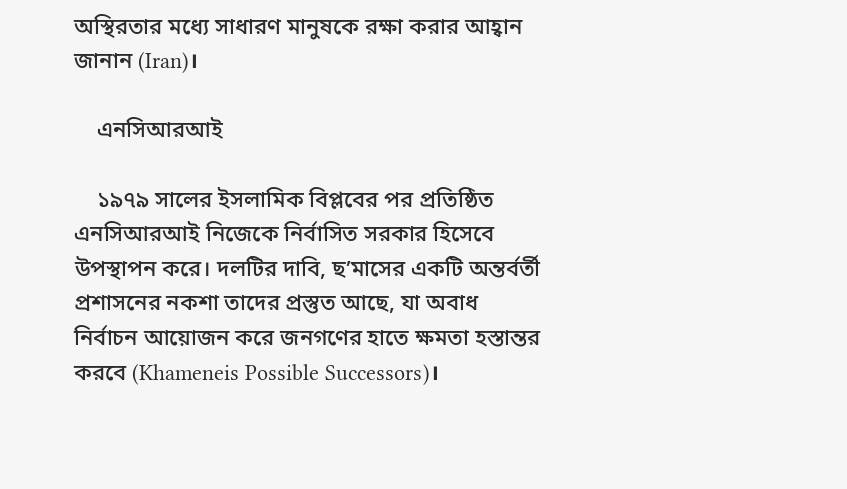অস্থিরতার মধ্যে সাধারণ মানুষকে রক্ষা করার আহ্বান জানান (Iran)।

    এনসিআরআই

    ১৯৭৯ সালের ইসলামিক বিপ্লবের পর প্রতিষ্ঠিত এনসিআরআই নিজেকে নির্বাসিত সরকার হিসেবে উপস্থাপন করে। দলটির দাবি, ছ’মাসের একটি অন্তর্বর্তী প্রশাসনের নকশা তাদের প্রস্তুত আছে, যা অবাধ নির্বাচন আয়োজন করে জনগণের হাতে ক্ষমতা হস্তান্তর করবে (Khameneis Possible Successors)।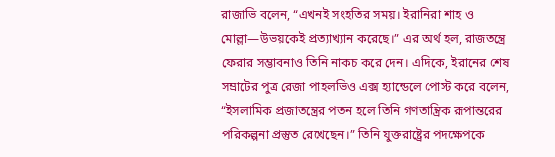রাজাভি বলেন, “এখনই সংহতির সময়। ইরানিরা শাহ ও মোল্লা—উভয়কেই প্রত্যাখ্যান করেছে।” এর অর্থ হল, রাজতন্ত্রে ফেরার সম্ভাবনাও তিনি নাকচ করে দেন। এদিকে, ইরানের শেষ সম্রাটের পুত্র রেজা পাহলভিও এক্স হ্যান্ডেলে পোস্ট করে বলেন, “ইসলামিক প্রজাতন্ত্রের পতন হলে তিনি গণতান্ত্রিক রূপান্তরের পরিকল্পনা প্রস্তুত রেখেছেন।” তিনি যুক্তরাষ্ট্রের পদক্ষেপকে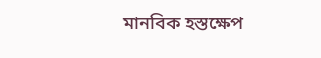মানবিক হস্তক্ষেপ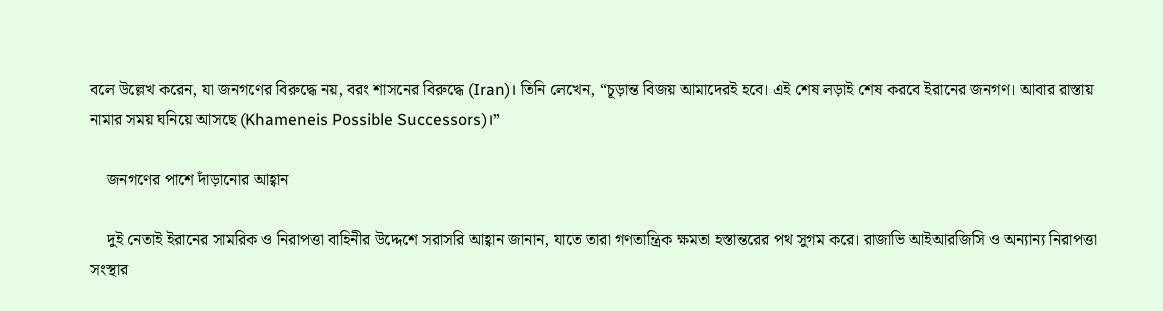বলে উল্লেখ করেন, যা জনগণের বিরুদ্ধে নয়, বরং শাসনের বিরুদ্ধে (Iran)। তিনি লেখেন, “চূড়ান্ত বিজয় আমাদেরই হবে। এই শেষ লড়াই শেষ করবে ইরানের জনগণ। আবার রাস্তায় নামার সময় ঘনিয়ে আসছে (Khameneis Possible Successors)।”

    জনগণের পাশে দাঁড়ানোর আহ্বান

    দুই নেতাই ইরানের সামরিক ও নিরাপত্তা বাহিনীর উদ্দেশে সরাসরি আহ্বান জানান, যাতে তারা গণতান্ত্রিক ক্ষমতা হস্তান্তরের পথ সুগম করে। রাজাভি আইআরজিসি ও অন্যান্য নিরাপত্তা সংস্থার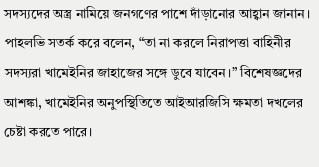সদস্যদের অস্ত্র নামিয়ে জনগণের পাশে দাঁড়ানোর আহ্বান জানান। পাহলভি সতর্ক করে বলেন, “তা না করলে নিরাপত্তা বাহিনীর সদস্যরা খামেইনির জাহাজের সঙ্গে ডুবে যাবেন।” বিশেষজ্ঞদের আশঙ্কা, খামেইনির অনুপস্থিতিতে আইআরজিসি ক্ষমতা দখলের চেষ্টা করতে পারে।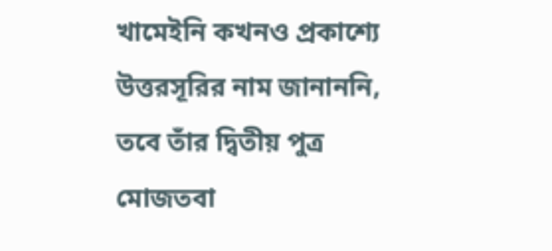খামেইনি কখনও প্রকাশ্যে উত্তরসূরির নাম জানাননি, তবে তাঁর দ্বিতীয় পুত্র মোজতবা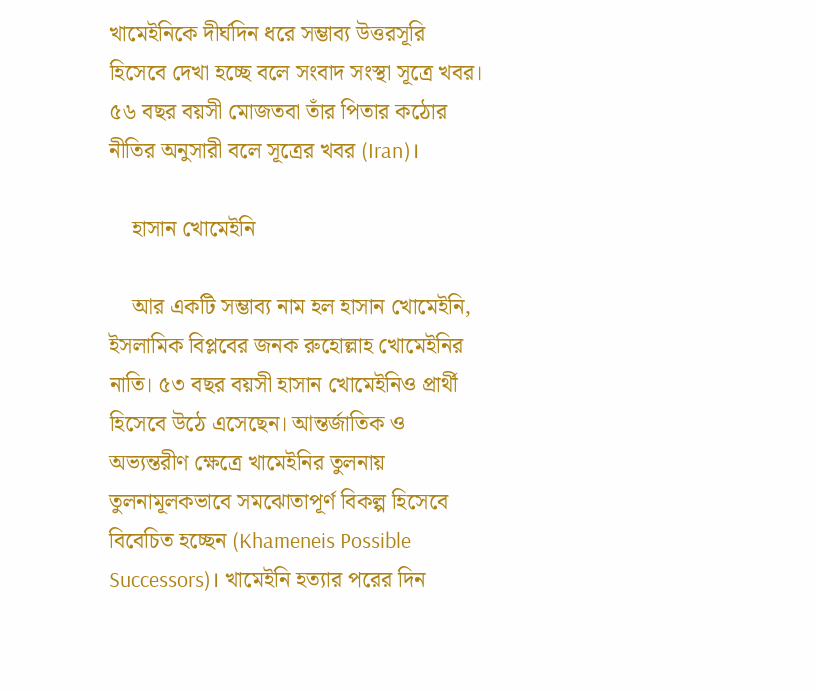খামেইনিকে দীর্ঘদিন ধরে সম্ভাব্য উত্তরসূরি হিসেবে দেখা হচ্ছে বলে সংবাদ সংস্থা সূত্রে খবর। ৫৬ বছর বয়সী মোজতবা তাঁর পিতার কঠোর নীতির অনুসারী বলে সূত্রের খবর (Iran)।

    হাসান খোমেইনি

    আর একটি সম্ভাব্য নাম হল হাসান খোমেইনি, ইসলামিক বিপ্লবের জনক রুহোল্লাহ খোমেইনির নাতি। ৫৩ বছর বয়সী হাসান খোমেইনিও প্রার্থী হিসেবে উঠে এসেছেন। আন্তর্জাতিক ও অভ্যন্তরীণ ক্ষেত্রে খামেইনির তুলনায় তুলনামূলকভাবে সমঝোতাপূর্ণ বিকল্প হিসেবে বিবেচিত হচ্ছেন (Khameneis Possible Successors)। খামেইনি হত্যার পরের দিন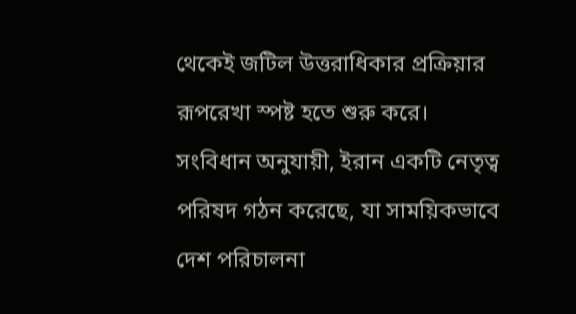থেকেই জটিল উত্তরাধিকার প্রক্রিয়ার রূপরেখা স্পষ্ট হতে শুরু করে। সংবিধান অনুযায়ী, ইরান একটি নেতৃত্ব পরিষদ গঠন করেছে, যা সাময়িকভাবে দেশ পরিচালনা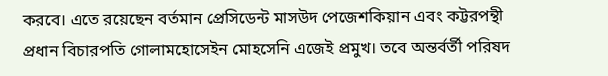করবে। এতে রয়েছেন বর্তমান প্রেসিডেন্ট মাসউদ পেজেশকিয়ান এবং কট্টরপন্থী প্রধান বিচারপতি গোলামহোসেইন মোহসেনি এজেই প্রমুখ। তবে অন্তর্বর্তী পরিষদ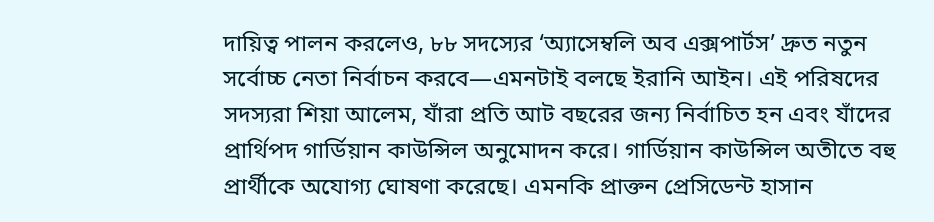দায়িত্ব পালন করলেও, ৮৮ সদস্যের ‘অ্যাসেম্বলি অব এক্সপার্টস’ দ্রুত নতুন সর্বোচ্চ নেতা নির্বাচন করবে—এমনটাই বলছে ইরানি আইন। এই পরিষদের সদস্যরা শিয়া আলেম, যাঁরা প্রতি আট বছরের জন্য নির্বাচিত হন এবং যাঁদের প্রার্থিপদ গার্ডিয়ান কাউন্সিল অনুমোদন করে। গার্ডিয়ান কাউন্সিল অতীতে বহু প্রার্থীকে অযোগ্য ঘোষণা করেছে। এমনকি প্রাক্তন প্রেসিডেন্ট হাসান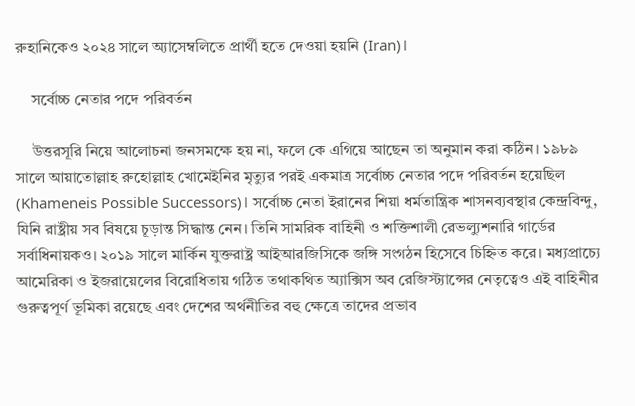রুহানিকেও ২০২৪ সালে অ্যাসেম্বলিতে প্রার্থী হতে দেওয়া হয়নি (Iran)।

    সর্বোচ্চ নেতার পদে পরিবর্তন

    উত্তরসূরি নিয়ে আলোচনা জনসমক্ষে হয় না, ফলে কে এগিয়ে আছেন তা অনুমান করা কঠিন। ১৯৮৯ সালে আয়াতোল্লাহ রুহোল্লাহ খোমেইনির মৃত্যুর পরই একমাত্র সর্বোচ্চ নেতার পদে পরিবর্তন হয়েছিল (Khameneis Possible Successors)। সর্বোচ্চ নেতা ইরানের শিয়া ধর্মতান্ত্রিক শাসনব্যবস্থার কেন্দ্রবিন্দু, যিনি রাষ্ট্রীয় সব বিষয়ে চূড়ান্ত সিদ্ধান্ত নেন। তিনি সামরিক বাহিনী ও শক্তিশালী রেভল্যুশনারি গার্ডের সর্বাধিনায়কও। ২০১৯ সালে মার্কিন যুক্তরাষ্ট্র আইআরজিসিকে জঙ্গি সংগঠন হিসেবে চিহ্নিত করে। মধ্যপ্রাচ্যে আমেরিকা ও ইজরায়েলের বিরোধিতায় গঠিত তথাকথিত অ্যাক্সিস অব রেজিস্ট্যান্সের নেতৃত্বেও এই বাহিনীর গুরুত্বপূর্ণ ভূমিকা রয়েছে এবং দেশের অর্থনীতির বহু ক্ষেত্রে তাদের প্রভাব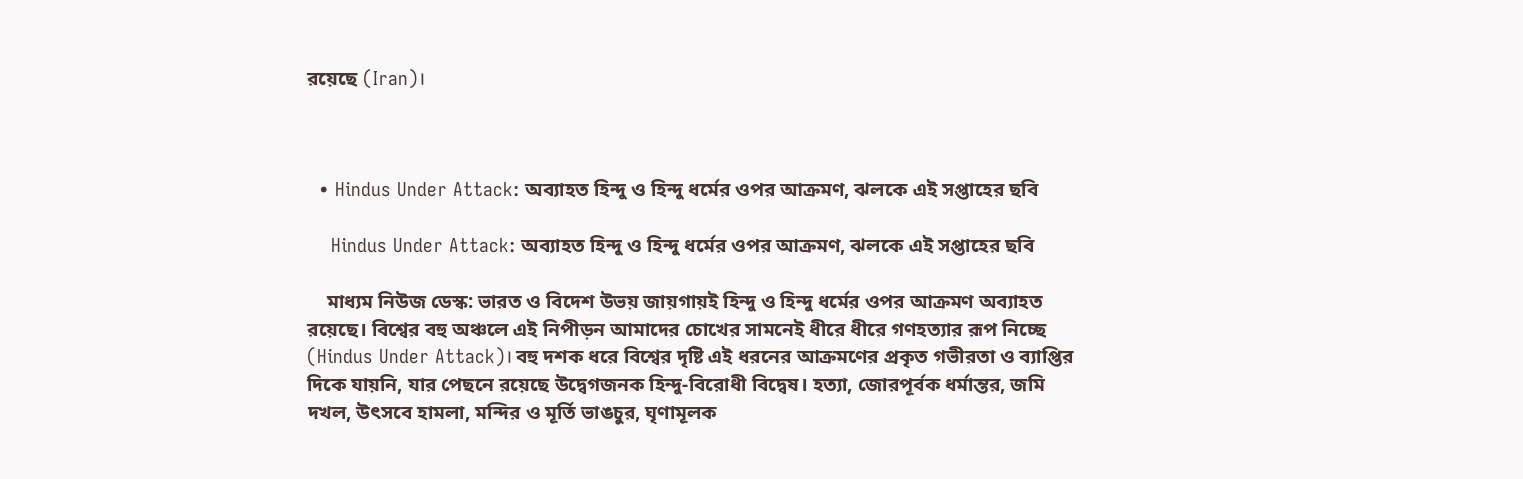রয়েছে (Iran)।



  • Hindus Under Attack: অব্যাহত হিন্দু ও হিন্দু ধর্মের ওপর আক্রমণ, ঝলকে এই সপ্তাহের ছবি

    Hindus Under Attack: অব্যাহত হিন্দু ও হিন্দু ধর্মের ওপর আক্রমণ, ঝলকে এই সপ্তাহের ছবি

    মাধ্যম নিউজ ডেস্ক: ভারত ও বিদেশ উভয় জায়গায়ই হিন্দু ও হিন্দু ধর্মের ওপর আক্রমণ অব্যাহত রয়েছে। বিশ্বের বহু অঞ্চলে এই নিপীড়ন আমাদের চোখের সামনেই ধীরে ধীরে গণহত্যার রূপ নিচ্ছে (Hindus Under Attack)। বহু দশক ধরে বিশ্বের দৃষ্টি এই ধরনের আক্রমণের প্রকৃত গভীরতা ও ব্যাপ্তির দিকে যায়নি, যার পেছনে রয়েছে উদ্বেগজনক হিন্দু-বিরোধী বিদ্বেষ। হত্যা, জোরপূর্বক ধর্মান্তর, জমি দখল, উৎসবে হামলা, মন্দির ও মূর্তি ভাঙচুর, ঘৃণামূলক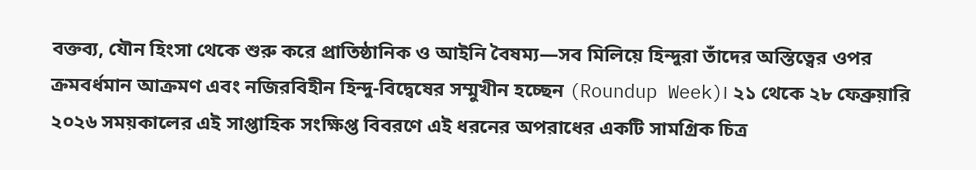বক্তব্য, যৌন হিংসা থেকে শুরু করে প্রাতিষ্ঠানিক ও আইনি বৈষম্য—সব মিলিয়ে হিন্দুরা তাঁদের অস্তিত্বের ওপর ক্রমবর্ধমান আক্রমণ এবং নজিরবিহীন হিন্দু-বিদ্বেষের সম্মুখীন হচ্ছেন (Roundup Week)। ২১ থেকে ২৮ ফেব্রুয়ারি ২০২৬ সময়কালের এই সাপ্তাহিক সংক্ষিপ্ত বিবরণে এই ধরনের অপরাধের একটি সামগ্রিক চিত্র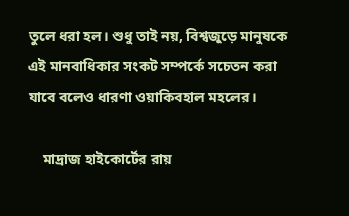তুলে ধরা হল। শুধু তাই নয়, বিশ্বজুড়ে মানুষকে এই মানবাধিকার সংকট সম্পর্কে সচেতন করা যাবে বলেও ধারণা ওয়াকিবহাল মহলের।

    মাদ্রাজ হাইকোর্টের রায়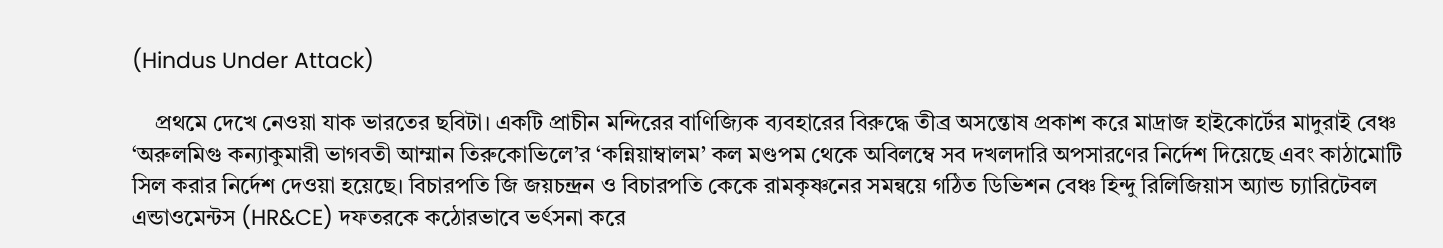(Hindus Under Attack)

    প্রথমে দেখে নেওয়া যাক ভারতের ছবিটা। একটি প্রাচীন মন্দিরের বাণিজ্যিক ব্যবহারের বিরুদ্ধে তীব্র অসন্তোষ প্রকাশ করে মাদ্রাজ হাইকোর্টের মাদুরাই বেঞ্চ ‘অরুলমিগু কন্যাকুমারী ভাগবতী আম্মান তিরুকোভিলে’র ‘কন্নিয়াম্বালম’ কল মণ্ডপম থেকে অবিলম্বে সব দখলদারি অপসারণের নির্দেশ দিয়েছে এবং কাঠামোটি সিল করার নির্দেশ দেওয়া হয়েছে। বিচারপতি জি জয়চন্দ্রন ও বিচারপতি কেকে রামকৃষ্ণনের সমন্বয়ে গঠিত ডিভিশন বেঞ্চ হিন্দু রিলিজিয়াস অ্যান্ড চ্যারিটেবল এন্ডাওমেন্টস (HR&CE) দফতরকে কঠোরভাবে ভর্ৎসনা করে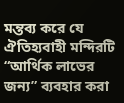মন্তব্য করে যে ঐতিহ্যবাহী মন্দিরটি “আর্থিক লাভের জন্য” ব্যবহার করা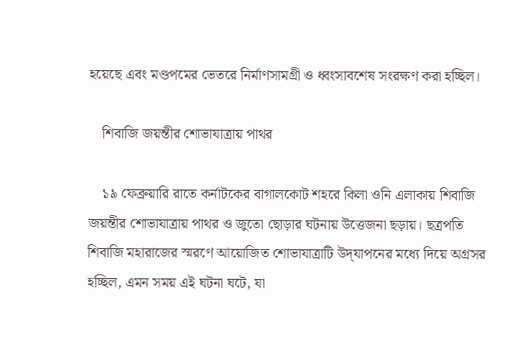হয়েছে এবং মণ্ডপমের ভেতরে নির্মাণসামগ্রী ও ধ্বংসাবশেষ সংরক্ষণ করা হচ্ছিল।

    শিবাজি জয়ন্তীর শোভাযাত্রায় পাথর

    ১৯ ফেব্রুয়ারি রাতে কর্নাটকের বাগালকোট শহরে কিলা ওনি এলাকায় শিবাজি জয়ন্তীর শোভাযাত্রায় পাথর ও জুতো ছোড়ার ঘটনায় উত্তেজনা ছড়ায়। ছত্রপতি শিবাজি মহারাজের স্মরণে আয়োজিত শোভাযাত্রাটি উদ্‌যাপনের মধ্যে দিয়ে অগ্রসর হচ্ছিল, এমন সময় এই ঘটনা ঘটে, যা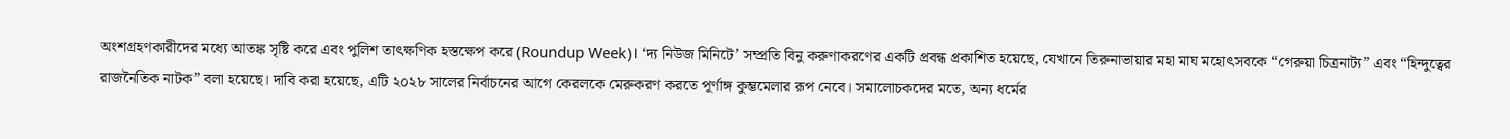অংশগ্রহণকারীদের মধ্যে আতঙ্ক সৃষ্টি করে এবং পুলিশ তাৎক্ষণিক হস্তক্ষেপ করে (Roundup Week)। ‘দ্য নিউজ মিনিটে’ সম্প্রতি বিনু করুণাকরণের একটি প্রবন্ধ প্রকাশিত হয়েছে, যেখানে তিরুনাভায়ার মহা মাঘ মহোৎসবকে “গেরুয়া চিত্রনাট্য” এবং “হিন্দুত্বের রাজনৈতিক নাটক” বলা হয়েছে। দাবি করা হয়েছে, এটি ২০২৮ সালের নির্বাচনের আগে কেরলকে মেরুকরণ করতে পূর্ণাঙ্গ কুম্ভমেলার রূপ নেবে। সমালোচকদের মতে, অন্য ধর্মের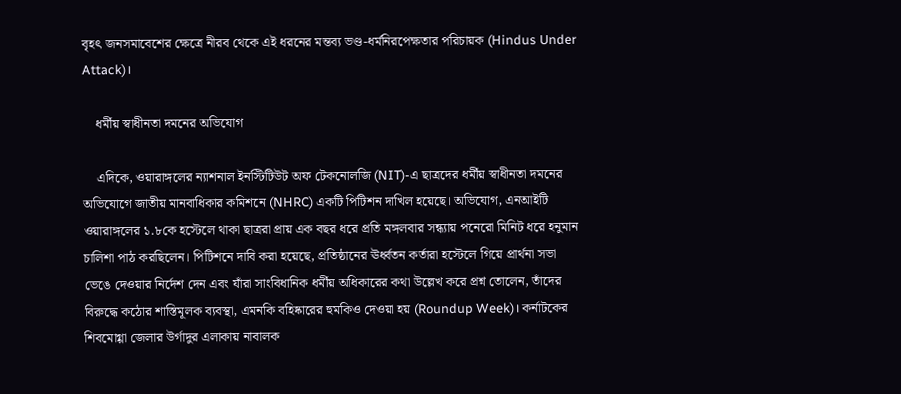বৃহৎ জনসমাবেশের ক্ষেত্রে নীরব থেকে এই ধরনের মন্তব্য ভণ্ড-ধর্মনিরপেক্ষতার পরিচায়ক (Hindus Under Attack)।

    ধর্মীয় স্বাধীনতা দমনের অভিযোগ

    এদিকে, ওয়ারাঙ্গলের ন্যাশনাল ইনস্টিটিউট অফ টেকনোলজি (NIT)-এ ছাত্রদের ধর্মীয় স্বাধীনতা দমনের অভিযোগে জাতীয় মানবাধিকার কমিশনে (NHRC) একটি পিটিশন দাখিল হয়েছে। অভিযোগ, এনআইটি ওয়ারাঙ্গলের ১.৮কে হস্টেলে থাকা ছাত্ররা প্রায় এক বছর ধরে প্রতি মঙ্গলবার সন্ধ্যায় পনেরো মিনিট ধরে হনুমান চালিশা পাঠ করছিলেন। পিটিশনে দাবি করা হয়েছে, প্রতিষ্ঠানের ঊর্ধ্বতন কর্তারা হস্টেলে গিয়ে প্রার্থনা সভা ভেঙে দেওয়ার নির্দেশ দেন এবং যাঁরা সাংবিধানিক ধর্মীয় অধিকারের কথা উল্লেখ করে প্রশ্ন তোলেন, তাঁদের বিরুদ্ধে কঠোর শাস্তিমূলক ব্যবস্থা, এমনকি বহিষ্কারের হুমকিও দেওয়া হয় (Roundup Week)। কর্নাটকের শিবমোগ্গা জেলার উর্গাদুর এলাকায় নাবালক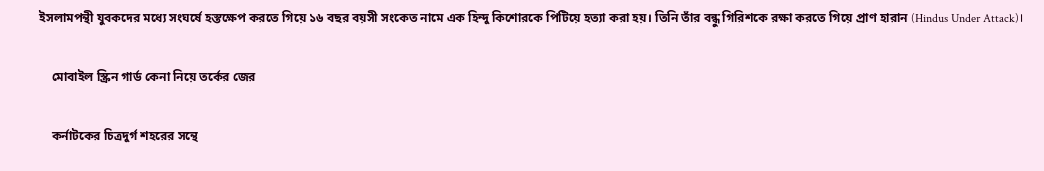ইসলামপন্থী যুবকদের মধ্যে সংঘর্ষে হস্তক্ষেপ করতে গিয়ে ১৬ বছর বয়সী সংকেত নামে এক হিন্দু কিশোরকে পিটিয়ে হত্যা করা হয়। তিনি তাঁর বন্ধু গিরিশকে রক্ষা করতে গিয়ে প্রাণ হারান (Hindus Under Attack)।

    মোবাইল স্ক্রিন গার্ড কেনা নিয়ে তর্কের জের

    কর্নাটকের চিত্রদুর্গ শহরের সন্থে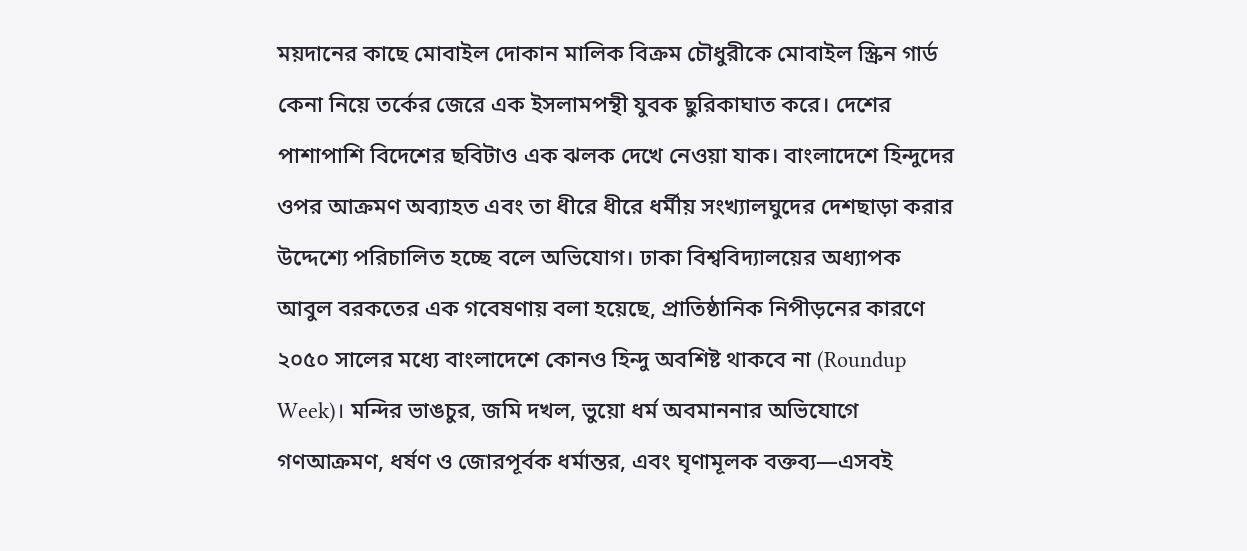ময়দানের কাছে মোবাইল দোকান মালিক বিক্রম চৌধুরীকে মোবাইল স্ক্রিন গার্ড কেনা নিয়ে তর্কের জেরে এক ইসলামপন্থী যুবক ছুরিকাঘাত করে। দেশের পাশাপাশি বিদেশের ছবিটাও এক ঝলক দেখে নেওয়া যাক। বাংলাদেশে হিন্দুদের ওপর আক্রমণ অব্যাহত এবং তা ধীরে ধীরে ধর্মীয় সংখ্যালঘুদের দেশছাড়া করার উদ্দেশ্যে পরিচালিত হচ্ছে বলে অভিযোগ। ঢাকা বিশ্ববিদ্যালয়ের অধ্যাপক আবুল বরকতের এক গবেষণায় বলা হয়েছে, প্রাতিষ্ঠানিক নিপীড়নের কারণে ২০৫০ সালের মধ্যে বাংলাদেশে কোনও হিন্দু অবশিষ্ট থাকবে না (Roundup Week)। মন্দির ভাঙচুর, জমি দখল, ভুয়ো ধর্ম অবমাননার অভিযোগে গণআক্রমণ, ধর্ষণ ও জোরপূর্বক ধর্মান্তর, এবং ঘৃণামূলক বক্তব্য—এসবই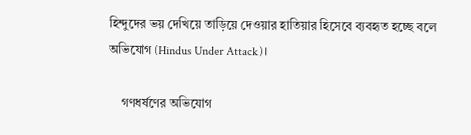হিন্দুদের ভয় দেখিয়ে তাড়িয়ে দেওয়ার হাতিয়ার হিসেবে ব্যবহৃত হচ্ছে বলে অভিযোগ (Hindus Under Attack)।

    গণধর্ষণের অভিযোগ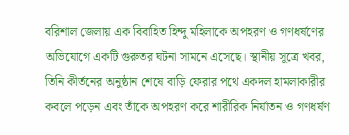বরিশাল জেলায় এক বিবাহিত হিন্দু মহিলাকে অপহরণ ও গণধর্ষণের অভিযোগে একটি গুরুতর ঘটনা সামনে এসেছে। স্থানীয় সূত্রে খবর, তিনি কীর্তনের অনুষ্ঠান শেষে বাড়ি ফেরার পথে একদল হামলাকারীর কবলে পড়েন এবং তাঁকে অপহরণ করে শারীরিক নির্যাতন ও গণধর্ষণ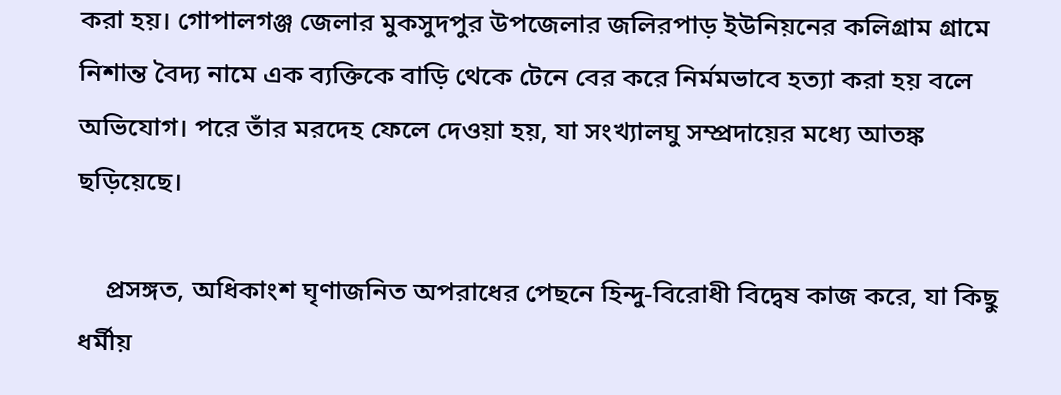করা হয়। গোপালগঞ্জ জেলার মুকসুদপুর উপজেলার জলিরপাড় ইউনিয়নের কলিগ্রাম গ্রামে নিশান্ত বৈদ্য নামে এক ব্যক্তিকে বাড়ি থেকে টেনে বের করে নির্মমভাবে হত্যা করা হয় বলে অভিযোগ। পরে তাঁর মরদেহ ফেলে দেওয়া হয়, যা সংখ্যালঘু সম্প্রদায়ের মধ্যে আতঙ্ক ছড়িয়েছে।

    প্রসঙ্গত, অধিকাংশ ঘৃণাজনিত অপরাধের পেছনে হিন্দু-বিরোধী বিদ্বেষ কাজ করে, যা কিছু ধর্মীয়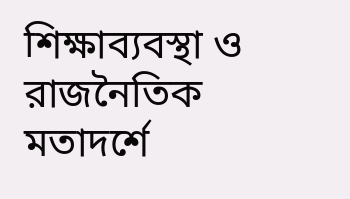শিক্ষাব্যবস্থা ও রাজনৈতিক মতাদর্শে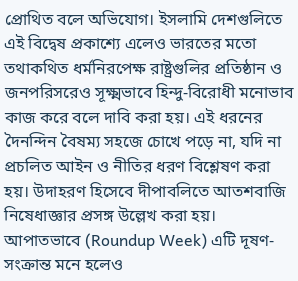প্রোথিত বলে অভিযোগ। ইসলামি দেশগুলিতে এই বিদ্বেষ প্রকাশ্যে এলেও ভারতের মতো তথাকথিত ধর্মনিরপেক্ষ রাষ্ট্রগুলির প্রতিষ্ঠান ও জনপরিসরেও সূক্ষ্মভাবে হিন্দু-বিরোধী মনোভাব কাজ করে বলে দাবি করা হয়। এই ধরনের দৈনন্দিন বৈষম্য সহজে চোখে পড়ে না, যদি না প্রচলিত আইন ও নীতির ধরণ বিশ্লেষণ করা হয়। উদাহরণ হিসেবে দীপাবলিতে আতশবাজি নিষেধাজ্ঞার প্রসঙ্গ উল্লেখ করা হয়। আপাতভাবে (Roundup Week) এটি দূষণ-সংক্রান্ত মনে হলেও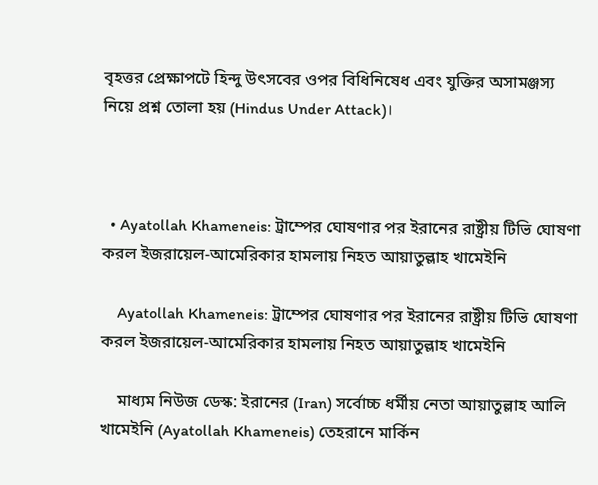বৃহত্তর প্রেক্ষাপটে হিন্দু উৎসবের ওপর বিধিনিষেধ এবং যুক্তির অসামঞ্জস্য নিয়ে প্রশ্ন তোলা হয় (Hindus Under Attack)।



  • Ayatollah Khameneis: ট্রাম্পের ঘোষণার পর ইরানের রাষ্ট্রীয় টিভি ঘোষণা করল ইজরায়েল-আমেরিকার হামলায় নিহত আয়াতুল্লাহ খামেইনি

    Ayatollah Khameneis: ট্রাম্পের ঘোষণার পর ইরানের রাষ্ট্রীয় টিভি ঘোষণা করল ইজরায়েল-আমেরিকার হামলায় নিহত আয়াতুল্লাহ খামেইনি

    মাধ্যম নিউজ ডেস্ক: ইরানের (Iran) সর্বোচ্চ ধর্মীয় নেতা আয়াতুল্লাহ আলি খামেইনি (Ayatollah Khameneis) তেহরানে মার্কিন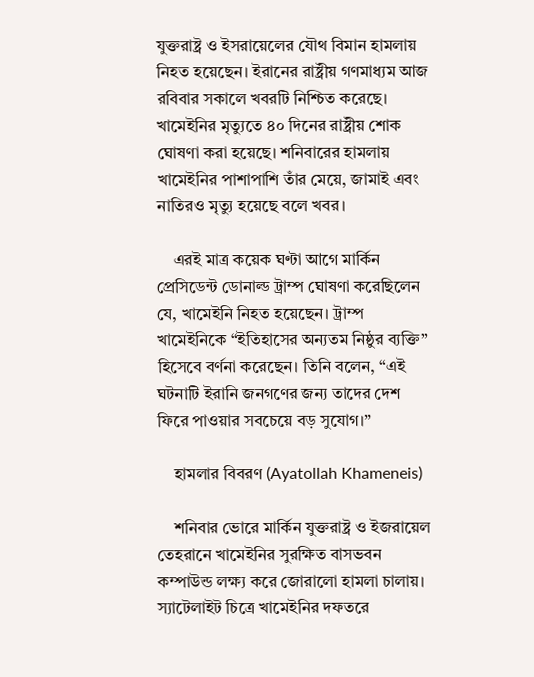যুক্তরাষ্ট্র ও ইসরায়েলের যৌথ বিমান হামলায় নিহত হয়েছেন। ইরানের রাষ্ট্রীয় গণমাধ্যম আজ রবিবার সকালে খবরটি নিশ্চিত করেছে। খামেইনির মৃত্যুতে ৪০ দিনের রাষ্ট্রীয় শোক ঘোষণা করা হয়েছে। শনিবারের হামলায় খামেইনির পাশাপাশি তাঁর মেয়ে, জামাই এবং নাতিরও মৃত্যু হয়েছে বলে খবর।

    এরই মাত্র কয়েক ঘণ্টা আগে মার্কিন প্রেসিডেন্ট ডোনাল্ড ট্রাম্প ঘোষণা করেছিলেন যে, খামেইনি নিহত হয়েছেন। ট্রাম্প খামেইনিকে “ইতিহাসের অন্যতম নিষ্ঠুর ব্যক্তি” হিসেবে বর্ণনা করেছেন। তিনি বলেন, “এই ঘটনাটি ইরানি জনগণের জন্য তাদের দেশ ফিরে পাওয়ার সবচেয়ে বড় সুযোগ।”

    হামলার বিবরণ (Ayatollah Khameneis)

    শনিবার ভোরে মার্কিন যুক্তরাষ্ট্র ও ইজরায়েল তেহরানে খামেইনির সুরক্ষিত বাসভবন কম্পাউন্ড লক্ষ্য করে জোরালো হামলা চালায়। স্যাটেলাইট চিত্রে খামেইনির দফতরে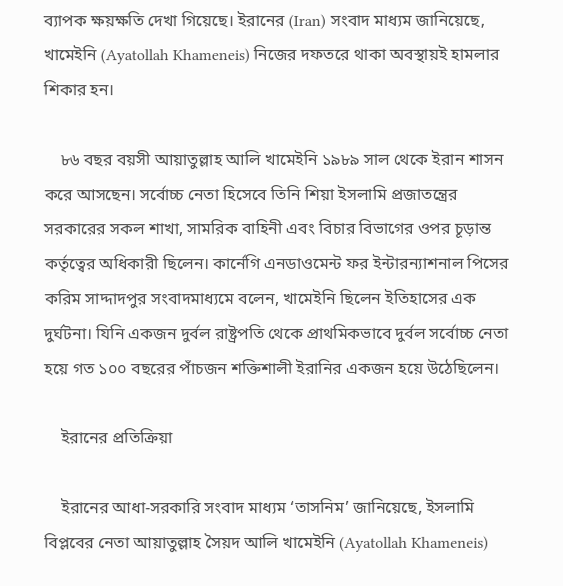ব্যাপক ক্ষয়ক্ষতি দেখা গিয়েছে। ইরানের (Iran) সংবাদ মাধ্যম জানিয়েছে, খামেইনি (Ayatollah Khameneis) নিজের দফতরে থাকা অবস্থায়ই হামলার শিকার হন।

    ৮৬ বছর বয়সী আয়াতুল্লাহ আলি খামেইনি ১৯৮৯ সাল থেকে ইরান শাসন করে আসছেন। সর্বোচ্চ নেতা হিসেবে তিনি শিয়া ইসলামি প্রজাতন্ত্রের সরকারের সকল শাখা, সামরিক বাহিনী এবং বিচার বিভাগের ওপর চূড়ান্ত কর্তৃত্বের অধিকারী ছিলেন। কার্নেগি এনডাওমেন্ট ফর ইন্টারন্যাশনাল পিসের করিম সাদ্দাদপুর সংবাদমাধ্যমে বলেন, খামেইনি ছিলেন ইতিহাসের এক দুর্ঘটনা। যিনি একজন দুর্বল রাষ্ট্রপতি থেকে প্রাথমিকভাবে দুর্বল সর্বোচ্চ নেতা হয়ে গত ১০০ বছরের পাঁচজন শক্তিশালী ইরানির একজন হয়ে উঠেছিলেন।

    ইরানের প্রতিক্রিয়া

    ইরানের আধা-সরকারি সংবাদ মাধ্যম ‘তাসনিম’ জানিয়েছে, ইসলামি বিপ্লবের নেতা আয়াতুল্লাহ সৈয়দ আলি খামেইনি (Ayatollah Khameneis)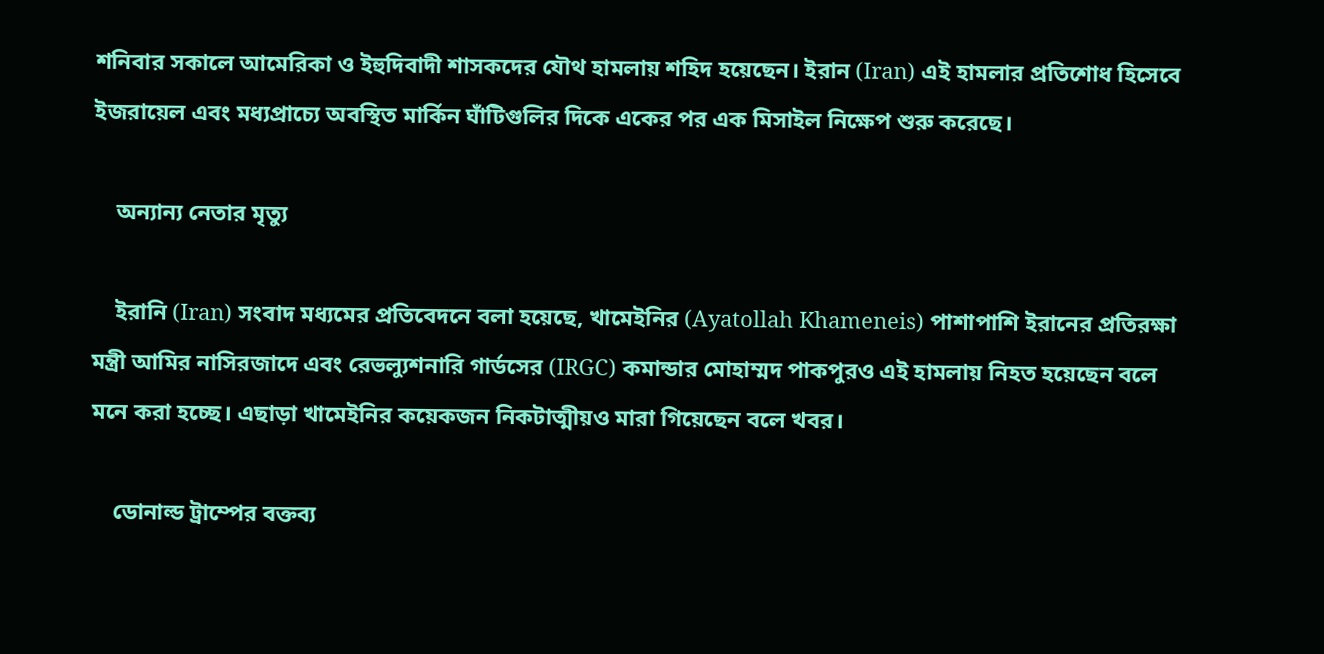শনিবার সকালে আমেরিকা ও ইহুদিবাদী শাসকদের যৌথ হামলায় শহিদ হয়েছেন। ইরান (Iran) এই হামলার প্রতিশোধ হিসেবে ইজরায়েল এবং মধ্যপ্রাচ্যে অবস্থিত মার্কিন ঘাঁটিগুলির দিকে একের পর এক মিসাইল নিক্ষেপ শুরু করেছে।

    অন্যান্য নেতার মৃত্যু

    ইরানি (Iran) সংবাদ মধ্যমের প্রতিবেদনে বলা হয়েছে, খামেইনির (Ayatollah Khameneis) পাশাপাশি ইরানের প্রতিরক্ষা মন্ত্রী আমির নাসিরজাদে এবং রেভল্যুশনারি গার্ডসের (IRGC) কমান্ডার মোহাম্মদ পাকপুরও এই হামলায় নিহত হয়েছেন বলে মনে করা হচ্ছে। এছাড়া খামেইনির কয়েকজন নিকটাত্মীয়ও মারা গিয়েছেন বলে খবর।

    ডোনাল্ড ট্রাম্পের বক্তব্য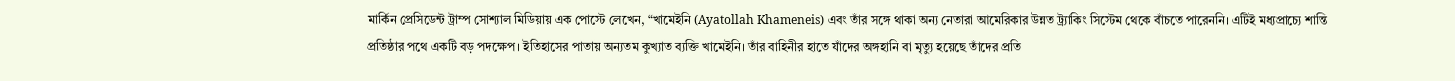মার্কিন প্রেসিডেন্ট ট্রাম্প সোশ্যাল মিডিয়ায় এক পোস্টে লেখেন, “খামেইনি (Ayatollah Khameneis) এবং তাঁর সঙ্গে থাকা অন্য নেতারা আমেরিকার উন্নত ট্র্যাকিং সিস্টেম থেকে বাঁচতে পারেননি। এটিই মধ্যপ্রাচ্যে শান্তি প্রতিষ্ঠার পথে একটি বড় পদক্ষেপ। ইতিহাসের পাতায় অন্যতম কুখ্যাত ব্যক্তি খামেইনি। তাঁর বাহিনীর হাতে যাঁদের অঙ্গহানি বা মৃত্যু হয়েছে তাঁদের প্রতি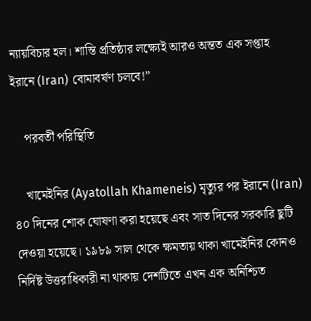ন্যায়বিচার হল। শান্তি প্রতিষ্ঠার লক্ষ্যেই আরও অন্তত এক সপ্তাহ ইরানে (Iran) বোমাবর্ষণ চলবে!”

    পরবর্তী পরিস্থিতি

    খামেইনির (Ayatollah Khameneis) মৃত্যুর পর ইরানে (Iran) ৪০ দিনের শোক ঘোষণা করা হয়েছে এবং সাত দিনের সরকারি ছুটি দেওয়া হয়েছে। ১৯৮৯ সাল থেকে ক্ষমতায় থাকা খামেইনির কোনও নির্দিষ্ট উত্তরাধিকারী না থাকায় দেশটিতে এখন এক অনিশ্চিত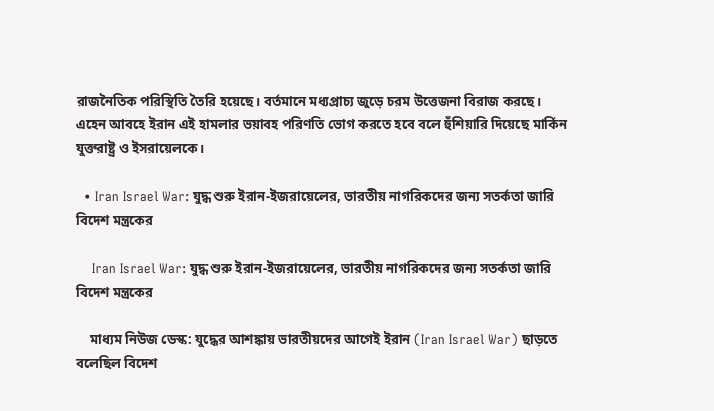রাজনৈতিক পরিস্থিতি তৈরি হয়েছে। বর্তমানে মধ্যপ্রাচ্য জুড়ে চরম উত্তেজনা বিরাজ করছে। এহেন আবহে ইরান এই হামলার ভয়াবহ পরিণতি ভোগ করতে হবে বলে হুঁশিয়ারি দিয়েছে মার্কিন যুক্তরাষ্ট্র ও ইসরায়েলকে।

  • Iran Israel War: যুদ্ধ শুরু ইরান-ইজরায়েলের, ভারতীয় নাগরিকদের জন্য সতর্কতা জারি বিদেশ মন্ত্রকের

    Iran Israel War: যুদ্ধ শুরু ইরান-ইজরায়েলের, ভারতীয় নাগরিকদের জন্য সতর্কতা জারি বিদেশ মন্ত্রকের

    মাধ্যম নিউজ ডেস্ক: যুদ্ধের আশঙ্কায় ভারতীয়দের আগেই ইরান (Iran Israel War) ছাড়তে বলেছিল বিদেশ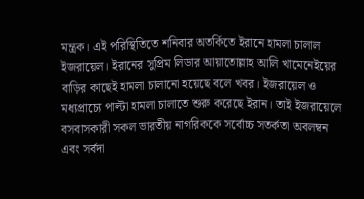মন্ত্রক। এই পরিস্থিতিতে শনিবার অতর্কিতে ইরানে হামলা চালাল ইজরায়েল। ইরানের সুপ্রিম লিডার আয়াতোল্লাহ আলি খামেনেইয়ের বাড়ির কাছেই হামলা চালানো হয়েছে বলে খবর। ইজরায়েল ও মধ্যপ্রাচ্যে পাল্টা হামলা চালাতে শুরু করেছে ইরান। তাই ইজরায়েলে বসবাসকারী সকল ভারতীয় নাগরিককে সর্বোচ্চ সতর্কতা অবলম্বন এবং সর্বদা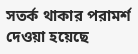সতর্ক থাকার পরামর্শ দেওয়া হয়েছে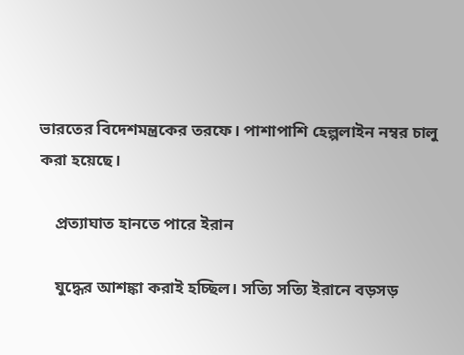ভারতের বিদেশমন্ত্রকের তরফে। পাশাপাশি হেল্পলাইন নম্বর চালু করা হয়েছে।

    প্রত্যাঘাত হানতে পারে ইরান

    যুদ্ধের আশঙ্কা করাই হচ্ছিল। সত্যি সত্যি ইরানে বড়সড়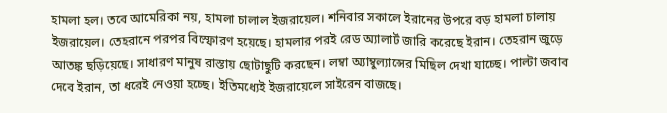হামলা হল। তবে আমেরিকা নয়, হামলা চালাল ইজরায়েল। শনিবার সকালে ইরানের উপরে বড় হামলা চালায় ইজরায়েল। তেহরানে পরপর বিস্ফোরণ হয়েছে। হামলার পরই রেড অ্যালার্ট জারি করেছে ইরান। তেহরান জুড়ে আতঙ্ক ছড়িয়েছে। সাধারণ মানুষ রাস্তায় ছোটাছুটি করছেন। লম্বা অ্যাম্বুল্যান্সের মিছিল দেখা যাচ্ছে। পাল্টা জবাব দেবে ইরান, তা ধরেই নেওয়া হচ্ছে। ইতিমধ্যেই ইজরায়েলে সাইরেন বাজছে।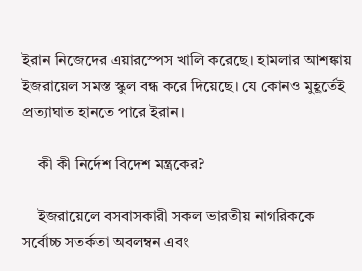ইরান নিজেদের এয়ারস্পেস খালি করেছে। হামলার আশঙ্কায় ইজরায়েল সমস্ত স্কুল বন্ধ করে দিয়েছে। যে কোনও মুহূর্তেই প্রত্যাঘাত হানতে পারে ইরান।

    কী কী নির্দেশ বিদেশ মন্ত্রকের?

    ইজরায়েলে বসবাসকারী সকল ভারতীয় নাগরিককে সর্বোচ্চ সতর্কতা অবলম্বন এবং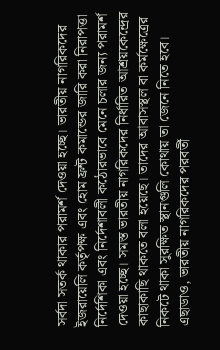সর্বদা সতর্ক থাকার পরামর্শ দেওয়া হচ্ছে। ভারতীয় নাগরিকদের ইজরায়েলি কর্তৃপক্ষ এবং হোম ফ্রন্ট কমান্ডের জারি করা নিরাপত্তা নির্দেশিকা এবং নির্দেশাবলী কঠোরভাবে মেনে চলার জন্য পরামর্শ দেওয়া হচ্ছে। সমস্ত ভারতীয় নাগরিকদের নির্ধারিত আশ্রয়কেন্দ্রের কাছাকাছি থাকতে বলা হয়েছে। তাদের আবাসস্থল বা কর্মক্ষেত্রের নিকটে থাকা সুরক্ষিত স্থানগুলি কোথায় তা জেনে নিতে হবে। এছাডাও, ভারতীয় নাগরিকদের পরবর্তী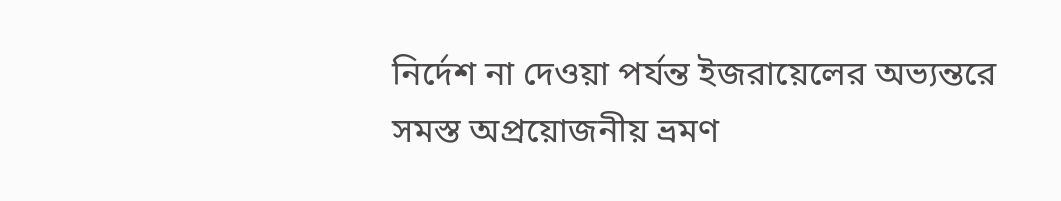নির্দেশ না দেওয়া পর্যন্ত ইজরায়েলের অভ্যন্তরে সমস্ত অপ্রয়োজনীয় ভ্রমণ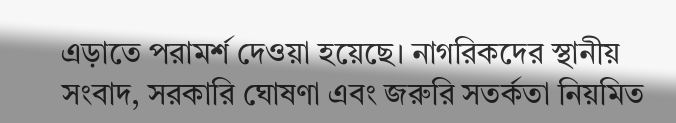এড়াতে পরামর্শ দেওয়া হয়েছে। নাগরিকদের স্থানীয় সংবাদ, সরকারি ঘোষণা এবং জরুরি সতর্কতা নিয়মিত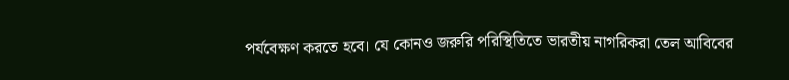পর্যবেক্ষণ করতে হবে। যে কোনও জরুরি পরিস্থিতিতে ভারতীয় নাগরিকরা তেল আবিবের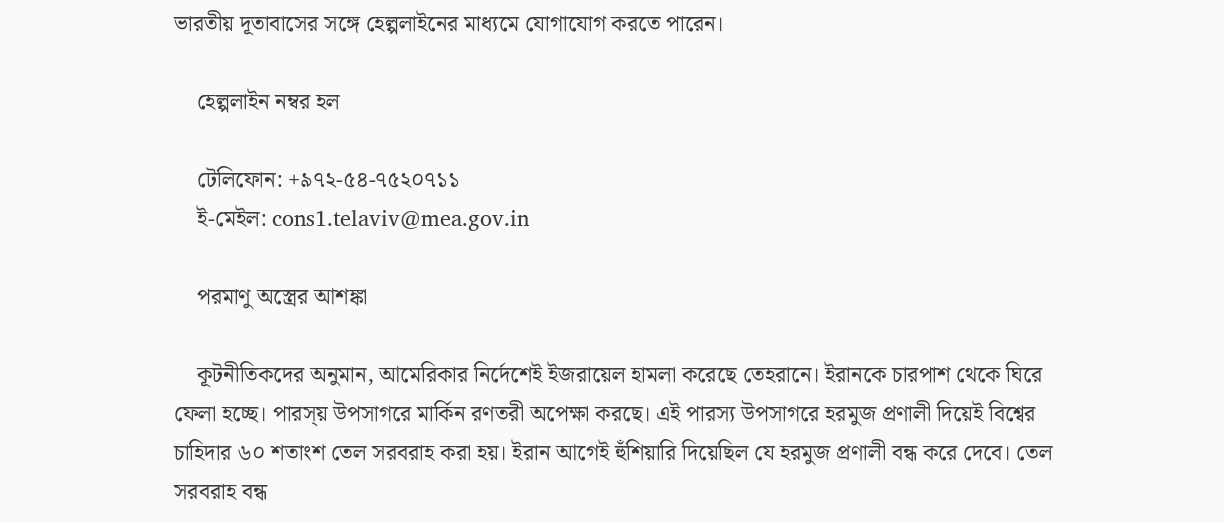ভারতীয় দূতাবাসের সঙ্গে হেল্পলাইনের মাধ্যমে যোগাযোগ করতে পারেন।

    হেল্পলাইন নম্বর হল

    টেলিফোন: +৯৭২-৫৪-৭৫২০৭১১
    ই-মেইল: cons1.telaviv@mea.gov.in

    পরমাণু অস্ত্রের আশঙ্কা

    কূটনীতিকদের অনুমান, আমেরিকার নির্দেশেই ইজরায়েল হামলা করেছে তেহরানে। ইরানকে চারপাশ থেকে ঘিরে ফেলা হচ্ছে। পারস্য় উপসাগরে মার্কিন রণতরী অপেক্ষা করছে। এই পারস্য উপসাগরে হরমুজ প্রণালী দিয়েই বিশ্বের চাহিদার ৬০ শতাংশ তেল সরবরাহ করা হয়। ইরান আগেই হুঁশিয়ারি দিয়েছিল যে হরমুজ প্রণালী বন্ধ করে দেবে। তেল সরবরাহ বন্ধ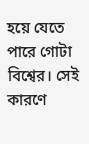হয়ে যেতে পারে গোটা বিশ্বের। সেই কারণে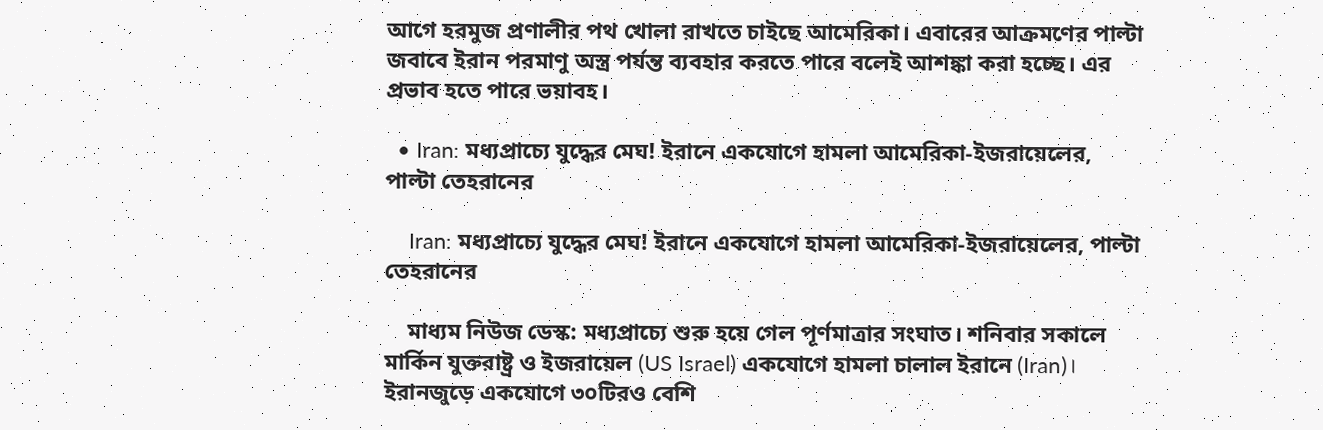আগে হরমুজ প্রণালীর পথ খোলা রাখতে চাইছে আমেরিকা। এবারের আক্রমণের পাল্টা জবাবে ইরান পরমাণু অস্ত্র পর্যন্ত ব্যবহার করতে পারে বলেই আশঙ্কা করা হচ্ছে। এর প্রভাব হতে পারে ভয়াবহ।

  • Iran: মধ্যপ্রাচ্যে যুদ্ধের মেঘ! ইরানে একযোগে হামলা আমেরিকা-ইজরায়েলের, পাল্টা তেহরানের

    Iran: মধ্যপ্রাচ্যে যুদ্ধের মেঘ! ইরানে একযোগে হামলা আমেরিকা-ইজরায়েলের, পাল্টা তেহরানের

    মাধ্যম নিউজ ডেস্ক: মধ্যপ্রাচ্যে শুরু হয়ে গেল পূর্ণমাত্রার সংঘাত। শনিবার সকালে মার্কিন যুক্তরাষ্ট্র ও ইজরায়েল (US Israel) একযোগে হামলা চালাল ইরানে (Iran)। ইরানজুড়ে একযোগে ৩০টিরও বেশি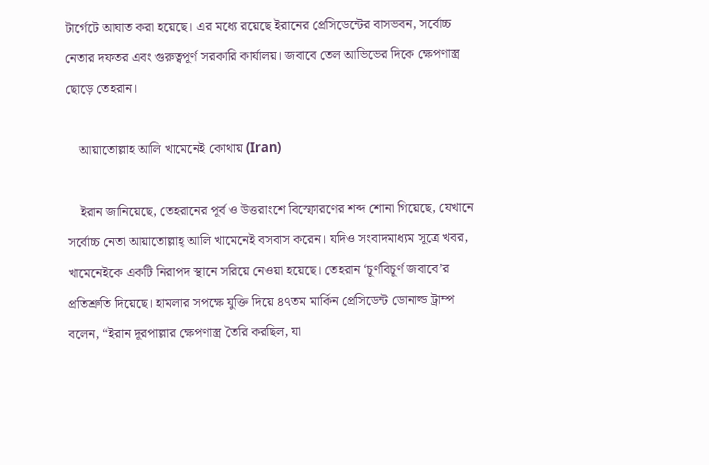টার্গেটে আঘাত করা হয়েছে। এর মধ্যে রয়েছে ইরানের প্রেসিডেন্টের বাসভবন, সর্বোচ্চ নেতার দফতর এবং গুরুত্বপূর্ণ সরকারি কার্যালয়। জবাবে তেল আভিভের দিকে ক্ষেপণাস্ত্র ছোড়ে তেহরান।

    আয়াতোল্লাহ আলি খামেনেই কোথায় (Iran)

    ইরান জানিয়েছে, তেহরানের পূর্ব ও উত্তরাংশে বিস্ফোরণের শব্দ শোনা গিয়েছে, যেখানে সর্বোচ্চ নেতা আয়াতোল্লাহ্ আলি খামেনেই বসবাস করেন। যদিও সংবাদমাধ্যম সূত্রে খবর, খামেনেইকে একটি নিরাপদ স্থানে সরিয়ে নেওয়া হয়েছে। তেহরান ‘চূর্ণবিচূর্ণ জবাবে’র প্রতিশ্রুতি দিয়েছে। হামলার সপক্ষে যুক্তি দিয়ে ৪৭তম মার্কিন প্রেসিডেন্ট ডোনাল্ড ট্রাম্প বলেন, “ইরান দূরপাল্লার ক্ষেপণাস্ত্র তৈরি করছিল, যা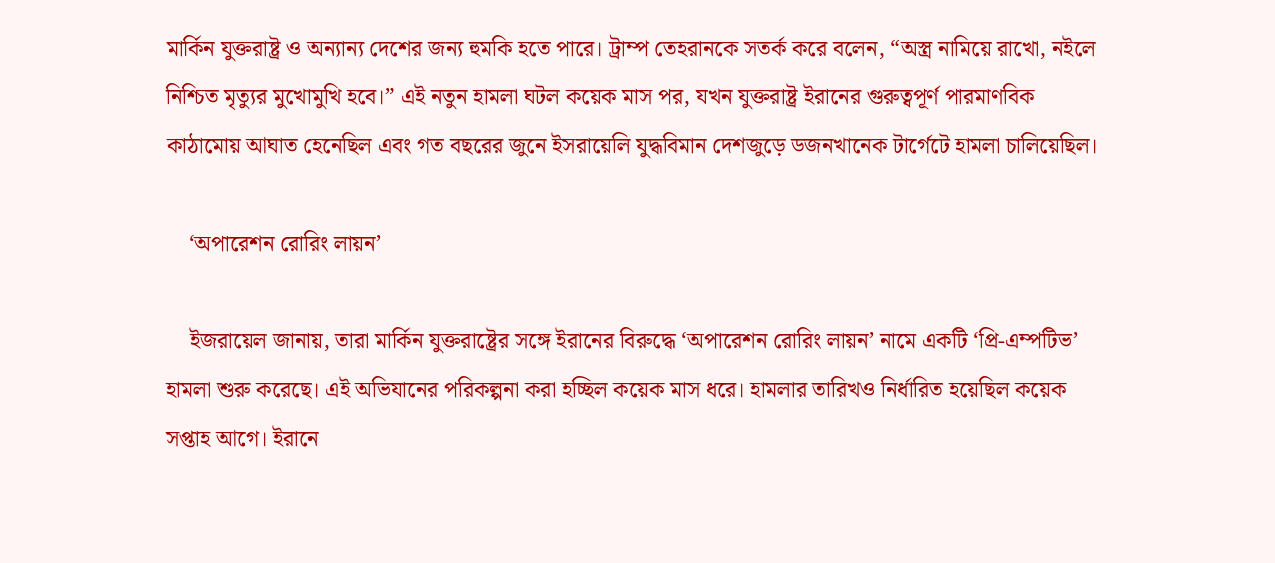মার্কিন যুক্তরাষ্ট্র ও অন্যান্য দেশের জন্য হুমকি হতে পারে। ট্রাম্প তেহরানকে সতর্ক করে বলেন, “অস্ত্র নামিয়ে রাখো, নইলে নিশ্চিত মৃত্যুর মুখোমুখি হবে।” এই নতুন হামলা ঘটল কয়েক মাস পর, যখন যুক্তরাষ্ট্র ইরানের গুরুত্বপূর্ণ পারমাণবিক কাঠামোয় আঘাত হেনেছিল এবং গত বছরের জুনে ইসরায়েলি যুদ্ধবিমান দেশজুড়ে ডজনখানেক টার্গেটে হামলা চালিয়েছিল।

    ‘অপারেশন রোরিং লায়ন’

    ইজরায়েল জানায়, তারা মার্কিন যুক্তরাষ্ট্রের সঙ্গে ইরানের বিরুদ্ধে ‘অপারেশন রোরিং লায়ন’ নামে একটি ‘প্রি-এম্পটিভ’ হামলা শুরু করেছে। এই অভিযানের পরিকল্পনা করা হচ্ছিল কয়েক মাস ধরে। হামলার তারিখও নির্ধারিত হয়েছিল কয়েক সপ্তাহ আগে। ইরানে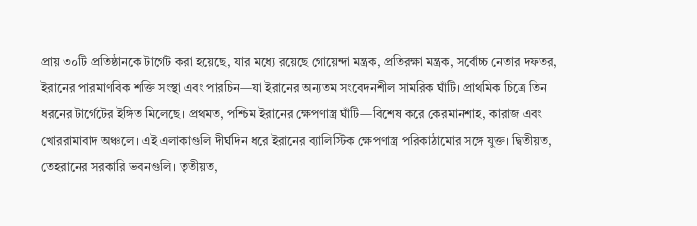প্রায় ৩০টি প্রতিষ্ঠানকে টার্গেট করা হয়েছে, যার মধ্যে রয়েছে গোয়েন্দা মন্ত্রক, প্রতিরক্ষা মন্ত্রক, সর্বোচ্চ নেতার দফতর, ইরানের পারমাণবিক শক্তি সংস্থা এবং পারচিন—যা ইরানের অন্যতম সংবেদনশীল সামরিক ঘাঁটি। প্রাথমিক চিত্রে তিন ধরনের টার্গেটের ইঙ্গিত মিলেছে। প্রথমত, পশ্চিম ইরানের ক্ষেপণাস্ত্র ঘাঁটি—বিশেষ করে কেরমানশাহ, কারাজ এবং খোররামাবাদ অঞ্চলে। এই এলাকাগুলি দীর্ঘদিন ধরে ইরানের ব্যালিস্টিক ক্ষেপণাস্ত্র পরিকাঠামোর সঙ্গে যুক্ত। দ্বিতীয়ত, তেহরানের সরকারি ভবনগুলি। তৃতীয়ত,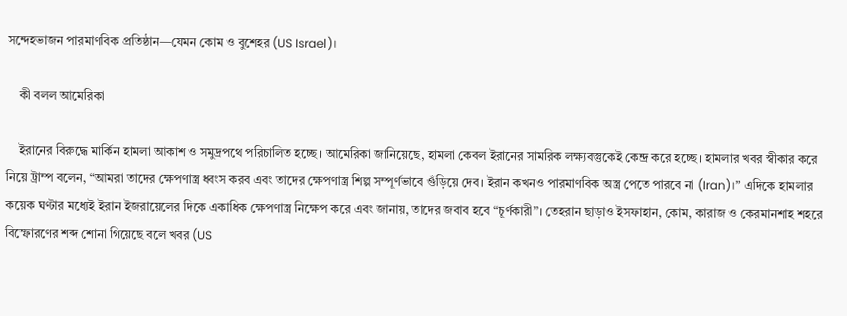সন্দেহভাজন পারমাণবিক প্রতিষ্ঠান—যেমন কোম ও বুশেহর (US Israel)।

    কী বলল আমেরিকা

    ইরানের বিরুদ্ধে মার্কিন হামলা আকাশ ও সমুদ্রপথে পরিচালিত হচ্ছে। আমেরিকা জানিয়েছে, হামলা কেবল ইরানের সামরিক লক্ষ্যবস্তুকেই কেন্দ্র করে হচ্ছে। হামলার খবর স্বীকার করে নিয়ে ট্রাম্প বলেন, “আমরা তাদের ক্ষেপণাস্ত্র ধ্বংস করব এবং তাদের ক্ষেপণাস্ত্র শিল্প সম্পূর্ণভাবে গুঁড়িয়ে দেব। ইরান কখনও পারমাণবিক অস্ত্র পেতে পারবে না (Iran)।” এদিকে হামলার কয়েক ঘণ্টার মধ্যেই ইরান ইজরায়েলের দিকে একাধিক ক্ষেপণাস্ত্র নিক্ষেপ করে এবং জানায়, তাদের জবাব হবে “চূর্ণকারী”। তেহরান ছাড়াও ইসফাহান, কোম, কারাজ ও কেরমানশাহ শহরে বিস্ফোরণের শব্দ শোনা গিয়েছে বলে খবর (US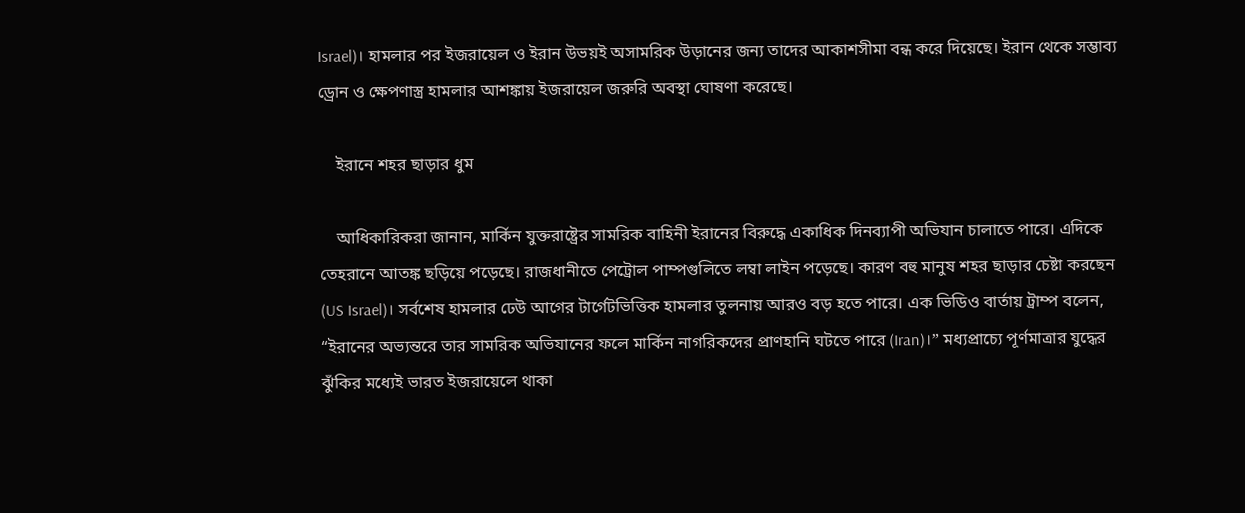Israel)। হামলার পর ইজরায়েল ও ইরান উভয়ই অসামরিক উড়ানের জন্য তাদের আকাশসীমা বন্ধ করে দিয়েছে। ইরান থেকে সম্ভাব্য ড্রোন ও ক্ষেপণাস্ত্র হামলার আশঙ্কায় ইজরায়েল জরুরি অবস্থা ঘোষণা করেছে।

    ইরানে শহর ছাড়ার ধুম

    আধিকারিকরা জানান, মার্কিন যুক্তরাষ্ট্রের সামরিক বাহিনী ইরানের বিরুদ্ধে একাধিক দিনব্যাপী অভিযান চালাতে পারে। এদিকে তেহরানে আতঙ্ক ছড়িয়ে পড়েছে। রাজধানীতে পেট্রোল পাম্পগুলিতে লম্বা লাইন পড়েছে। কারণ বহু মানুষ শহর ছাড়ার চেষ্টা করছেন (US Israel)। সর্বশেষ হামলার ঢেউ আগের টার্গেটভিত্তিক হামলার তুলনায় আরও বড় হতে পারে। এক ভিডিও বার্তায় ট্রাম্প বলেন, “ইরানের অভ্যন্তরে তার সামরিক অভিযানের ফলে মার্কিন নাগরিকদের প্রাণহানি ঘটতে পারে (Iran)।” মধ্যপ্রাচ্যে পূর্ণমাত্রার যুদ্ধের ঝুঁকির মধ্যেই ভারত ইজরায়েলে থাকা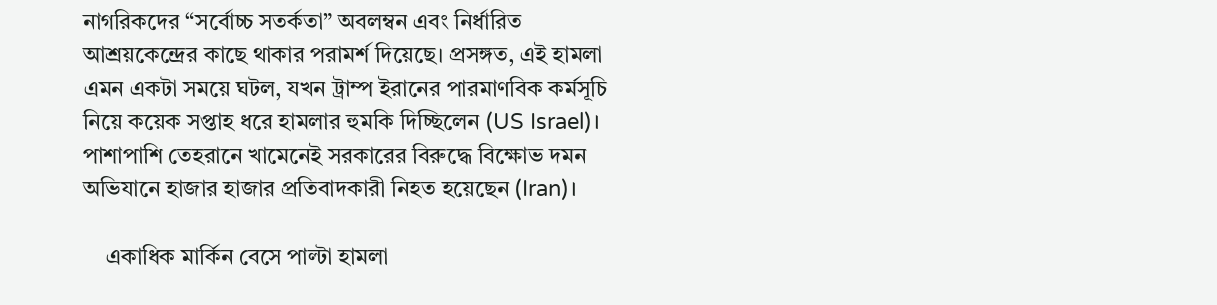নাগরিকদের “সর্বোচ্চ সতর্কতা” অবলম্বন এবং নির্ধারিত আশ্রয়কেন্দ্রের কাছে থাকার পরামর্শ দিয়েছে। প্রসঙ্গত, এই হামলা এমন একটা সময়ে ঘটল, যখন ট্রাম্প ইরানের পারমাণবিক কর্মসূচি নিয়ে কয়েক সপ্তাহ ধরে হামলার হুমকি দিচ্ছিলেন (US Israel)। পাশাপাশি তেহরানে খামেনেই সরকারের বিরুদ্ধে বিক্ষোভ দমন অভিযানে হাজার হাজার প্রতিবাদকারী নিহত হয়েছেন (Iran)।

    একাধিক মার্কিন বেসে পাল্টা হামলা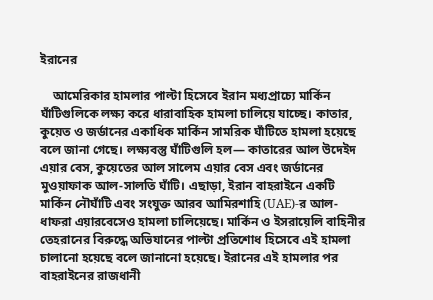ইরানের

    আমেরিকার হামলার পাল্টা হিসেবে ইরান মধ্যপ্রাচ্যে মার্কিন ঘাঁটিগুলিকে লক্ষ্য করে ধারাবাহিক হামলা চালিয়ে যাচ্ছে। কাতার, কুয়েত ও জর্ডানের একাধিক মার্কিন সামরিক ঘাঁটিতে হামলা হয়েছে বলে জানা গেছে। লক্ষ্যবস্তু ঘাঁটিগুলি হল— কাতারের আল উদেইদ এয়ার বেস, কুয়েতের আল সালেম এয়ার বেস এবং জর্ডানের মুওয়াফাক আল-সালতি ঘাঁটি। এছাড়া, ইরান বাহরাইনে একটি মার্কিন নৌঘাঁটি এবং সংযুক্ত আরব আমিরশাহি (UAE)-র আল-ধাফরা এয়ারবেসেও হামলা চালিয়েছে। মার্কিন ও ইসরায়েলি বাহিনীর তেহরানের বিরুদ্ধে অভিযানের পাল্টা প্রতিশোধ হিসেবে এই হামলা চালানো হয়েছে বলে জানানো হয়েছে। ইরানের এই হামলার পর বাহরাইনের রাজধানী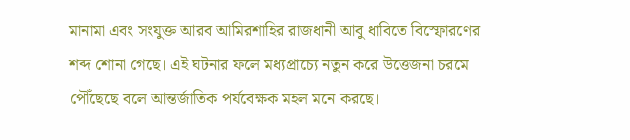মানামা এবং সংযুক্ত আরব আমিরশাহির রাজধানী আবু ধাবিতে বিস্ফোরণের শব্দ শোনা গেছে। এই ঘটনার ফলে মধ্যপ্রাচ্যে নতুন করে উত্তেজনা চরমে পৌঁছেছে বলে আন্তর্জাতিক পর্যবেক্ষক মহল মনে করছে।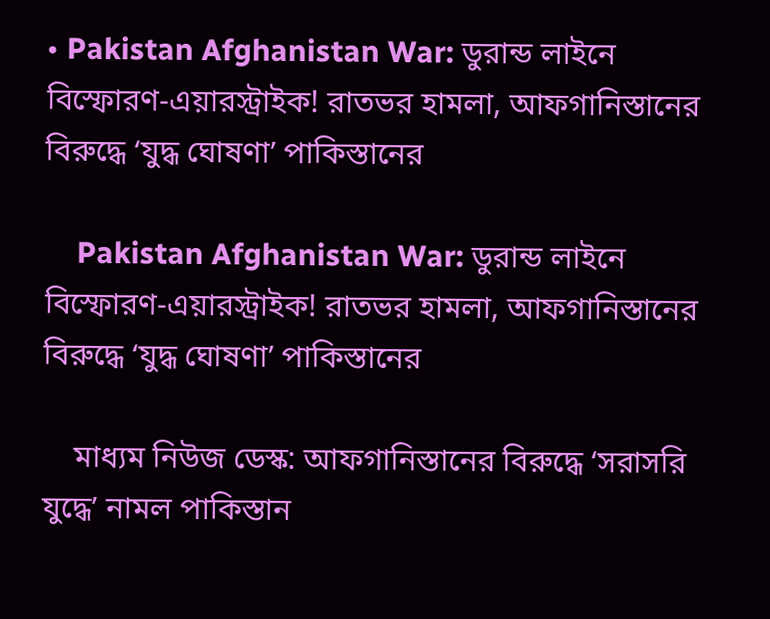• Pakistan Afghanistan War: ডুরান্ড লাইনে বিস্ফোরণ-এয়ারস্ট্রাইক! রাতভর হামলা, আফগানিস্তানের বিরুদ্ধে ‘যুদ্ধ ঘোষণা’ পাকিস্তানের

    Pakistan Afghanistan War: ডুরান্ড লাইনে বিস্ফোরণ-এয়ারস্ট্রাইক! রাতভর হামলা, আফগানিস্তানের বিরুদ্ধে ‘যুদ্ধ ঘোষণা’ পাকিস্তানের

    মাধ্যম নিউজ ডেস্ক: আফগানিস্তানের বিরুদ্ধে ‘সরাসরি যুদ্ধে’ নামল পাকিস্তান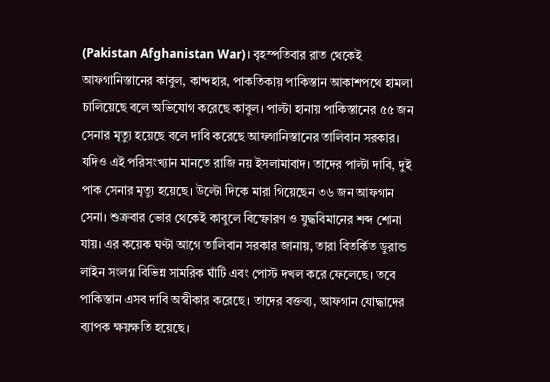(Pakistan Afghanistan War)। বৃহস্পতিবার রাত থেকেই আফগানিস্তানের কাবুল, কান্দহার, পাকতিকায় পাকিস্তান আকাশপথে হামলা চালিয়েছে বলে অভিযোগ করেছে কাবুল। পাল্টা হানায় পাকিস্তানের ৫৫ জন সেনার মৃত্যু হয়েছে বলে দাবি করেছে আফগানিস্তানের তালিবান সরকার। যদিও এই পরিসংখ্যান মানতে রাজি নয় ইসলামাবাদ। তাদের পাল্টা দাবি, দুই পাক সেনার মৃত্যু হয়েছে। উল্টো দিকে মারা গিয়েছেন ৩৬ জন আফগান সেনা। শুক্রবার ভোর থেকেই কাবুলে বিস্ফোরণ ও যুদ্ধবিমানের শব্দ শোনা যায়। এর কয়েক ঘণ্টা আগে তালিবান সরকার জানায়, তারা বিতর্কিত ডুরান্ড লাইন সংলগ্ন বিভিন্ন সামরিক ঘাঁটি এবং পোস্ট দখল করে ফেলেছে। তবে পাকিস্তান এসব দাবি অস্বীকার করেছে। তাদের বক্তব্য, আফগান যোদ্ধাদের ব্যাপক ক্ষয়ক্ষতি হয়েছে।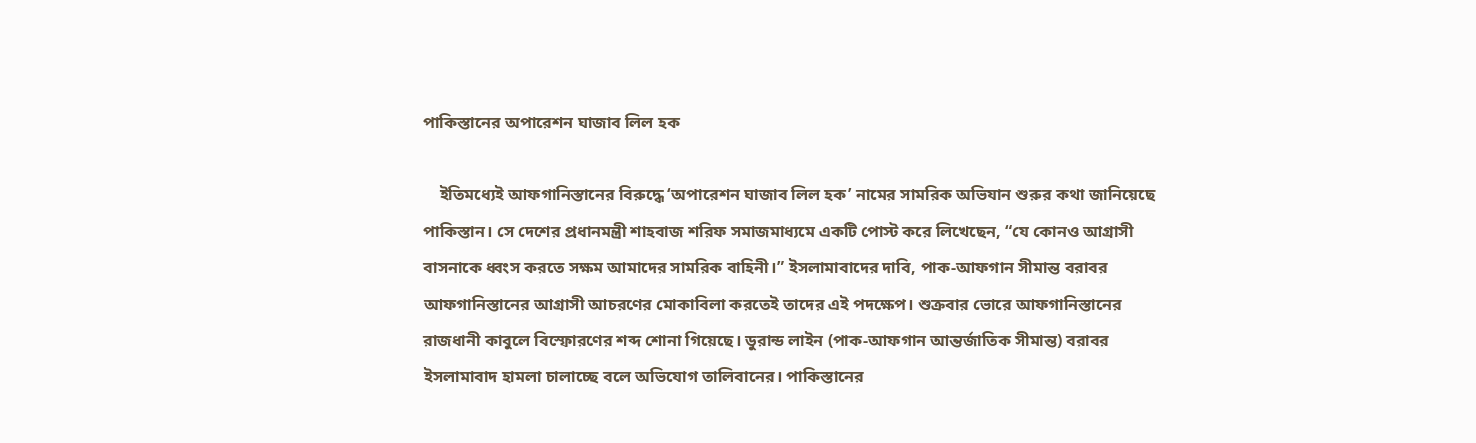পাকিস্তানের অপারেশন ঘাজাব লিল হক

    ইতিমধ্যেই আফগানিস্তানের বিরুদ্ধে ‘অপারেশন ঘাজাব লিল হক’ নামের সামরিক অভিযান শুরুর কথা জানিয়েছে পাকিস্তান। সে দেশের প্রধানমন্ত্রী শাহবাজ শরিফ সমাজমাধ্যমে একটি পোস্ট করে লিখেছেন, “যে কোনও আগ্রাসী বাসনাকে ধ্বংস করতে সক্ষম আমাদের সামরিক বাহিনী।” ইসলামাবাদের দাবি, পাক-আফগান সীমান্ত বরাবর আফগানিস্তানের আগ্রাসী আচরণের মোকাবিলা করতেই তাদের এই পদক্ষেপ। শুক্রবার ভোরে আফগানিস্তানের রাজধানী কাবুলে বিস্ফোরণের শব্দ শোনা গিয়েছে। ডুরান্ড লাইন (পাক-আফগান আন্তর্জাতিক সীমান্ত) বরাবর ইসলামাবাদ হামলা চালাচ্ছে বলে অভিযোগ তালিবানের। পাকিস্তানের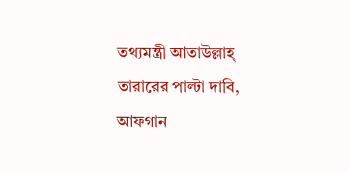তথ্যমন্ত্রী আতাউল্লাহ্ তারারের পাল্টা দাবি, আফগান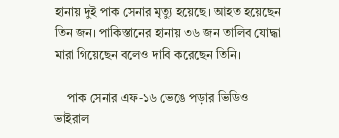হানায় দুই পাক সেনার মৃত্যু হয়েছে। আহত হয়েছেন তিন জন। পাকিস্তানের হানায় ৩৬ জন তালিব যোদ্ধা মারা গিয়েছেন বলেও দাবি করেছেন তিনি।

    পাক সেনার এফ-১৬ ভেঙে পড়ার ভিডিও ভাইরাল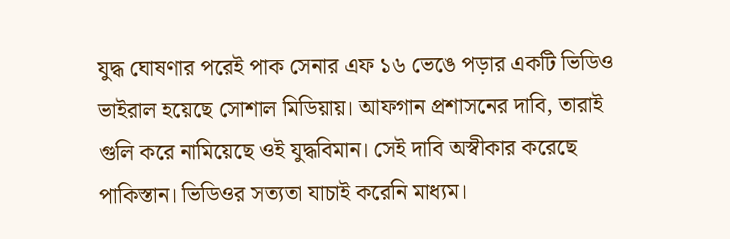যুদ্ধ ঘোষণার পরেই পাক সেনার এফ ১৬ ভেঙে পড়ার একটি ভিডিও ভাইরাল হয়েছে সোশাল মিডিয়ায়। আফগান প্রশাসনের দাবি, তারাই গুলি করে নামিয়েছে ওই যুদ্ধবিমান। সেই দাবি অস্বীকার করেছে পাকিস্তান। ভিডিওর সত্যতা যাচাই করেনি মাধ্যম।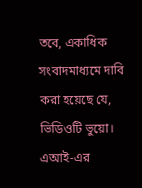তবে, একাধিক সংবাদমাধ্যমে দাবি করা হয়েছে যে, ভিডিওটি ভুয়ো। এআই-এর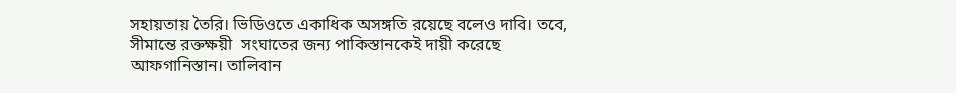সহায়তায় তৈরি। ভিডিওতে একাধিক অসঙ্গতি রয়েছে বলেও দাবি। তবে, সীমান্তে রক্তক্ষয়ী  সংঘাতের জন্য পাকিস্তানকেই দায়ী করেছে আফগানিস্তান। তালিবান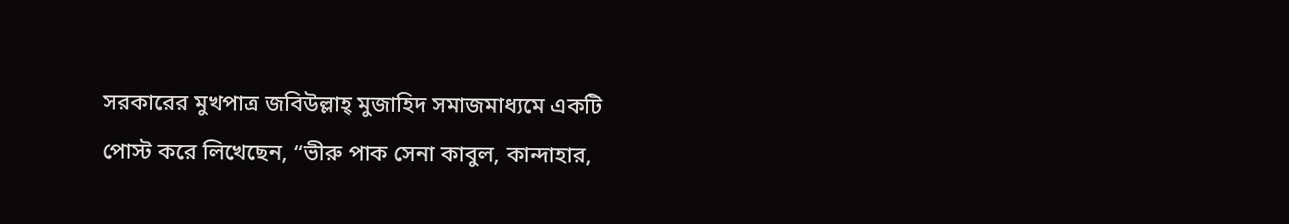সরকারের মুখপাত্র জবিউল্লাহ্ মুজাহিদ সমাজমাধ্যমে একটি পোস্ট করে লিখেছেন, “ভীরু পাক সেনা কাবুল, কান্দাহার,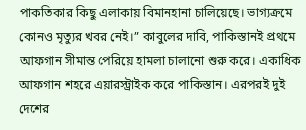পাকতিকার কিছু এলাকায় বিমানহানা চালিয়েছে। ভাগ্যক্রমে কোনও মৃত্যুর খবর নেই।” কাবুলের দাবি, পাকিস্তানই প্রথমে আফগান সীমান্ত পেরিয়ে হামলা চালানো শুরু করে। একাধিক আফগান শহরে এয়ারস্ট্রাইক করে পাকিস্তান। এরপরই দুই দেশের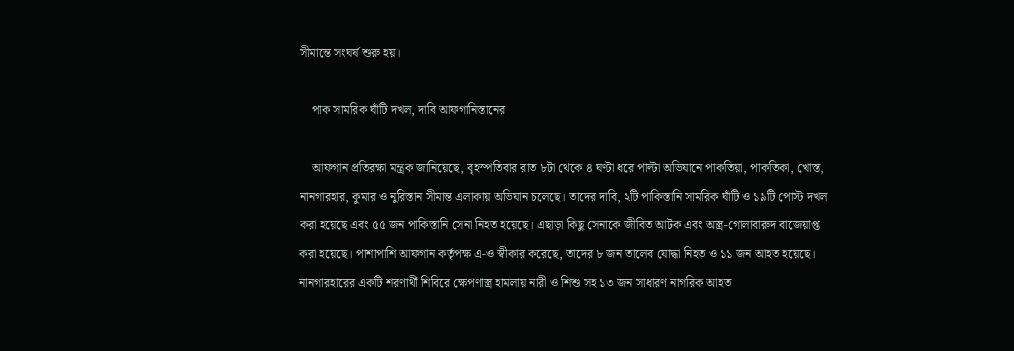সীমান্তে সংঘর্ষ শুরু হয়।

    পাক সামরিক ঘাঁটি দখল, দাবি আফগানিস্তানের

    আফগান প্রতিরক্ষা মন্ত্রক জানিয়েছে, বৃহস্পতিবার রাত ৮টা থেকে ৪ ঘণ্টা ধরে পাল্টা অভিযানে পাকতিয়া, পাকতিকা, খোস্ত, নানগারহার, কুমার ও নুরিস্তান সীমান্ত এলাকায় অভিযান চলেছে। তাদের দাবি, ২টি পাকিস্তানি সামরিক ঘাঁটি ও ১৯টি পোস্ট দখল করা হয়েছে এবং ৫৫ জন পাকিস্তানি সেনা নিহত হয়েছে। এছাড়া কিছু সেনাকে জীবিত আটক এবং অস্ত্র-গোলাবারুদ বাজেয়াপ্ত করা হয়েছে। পাশাপাশি আফগান কর্তৃপক্ষ এ-ও স্বীকার করেছে, তাদের ৮ জন তালেব যোদ্ধা নিহত ও ১১ জন আহত হয়েছে। নানগারহারের একটি শরণার্থী শিবিরে ক্ষেপণাস্ত্র হামলায় নারী ও শিশু সহ ১৩ জন সাধারণ নাগরিক আহত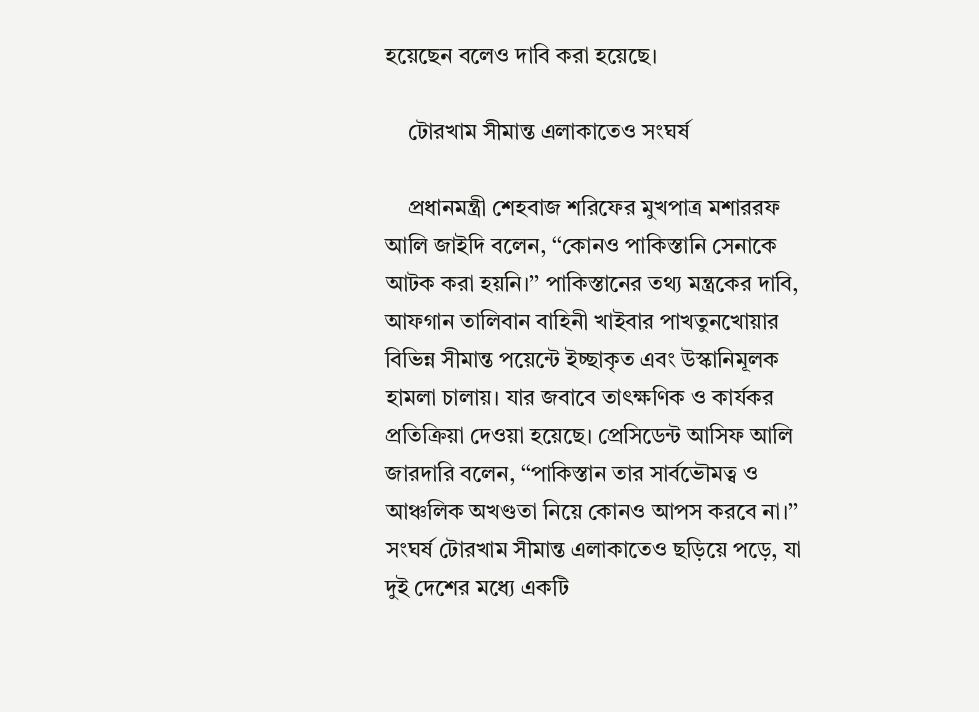হয়েছেন বলেও দাবি করা হয়েছে।

    টোরখাম সীমান্ত এলাকাতেও সংঘর্ষ

    প্রধানমন্ত্রী শেহবাজ শরিফের মুখপাত্র মশাররফ আলি জাইদি বলেন, ‘‘কোনও পাকিস্তানি সেনাকে আটক করা হয়নি।’’ পাকিস্তানের তথ্য মন্ত্রকের দাবি, আফগান তালিবান বাহিনী খাইবার পাখতুনখোয়ার বিভিন্ন সীমান্ত পয়েন্টে ইচ্ছাকৃত এবং উস্কানিমূলক হামলা চালায়। যার জবাবে তাৎক্ষণিক ও কার্যকর প্রতিক্রিয়া দেওয়া হয়েছে। প্রেসিডেন্ট আসিফ আলি জারদারি বলেন, ‘‘পাকিস্তান তার সার্বভৌমত্ব ও আঞ্চলিক অখণ্ডতা নিয়ে কোনও আপস করবে না।’’ সংঘর্ষ টোরখাম সীমান্ত এলাকাতেও ছড়িয়ে পড়ে, যা দুই দেশের মধ্যে একটি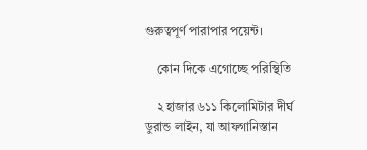গুরুত্বপূর্ণ পারাপার পয়েন্ট।

    কোন দিকে এগোচ্ছে পরিস্থিতি

    ২ হাজার ৬১১ কিলোমিটার দীর্ঘ ডুরান্ড লাইন, যা আফগানিস্তান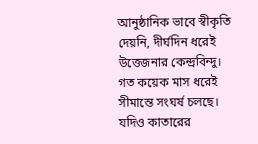আনুষ্ঠানিক ভাবে স্বীকৃতি দেয়নি, দীর্ঘদিন ধরেই উত্তেজনার কেন্দ্রবিন্দু। গত কয়েক মাস ধরেই সীমান্তে সংঘর্ষ চলছে। যদিও কাতারের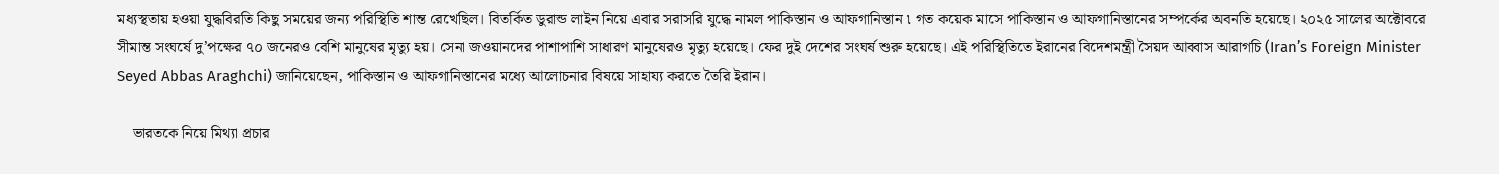মধ্যস্থতায় হওয়া যুদ্ধবিরতি কিছু সময়ের জন্য পরিস্থিতি শান্ত রেখেছিল। বিতর্কিত ডুরান্ড লাইন নিয়ে এবার সরাসরি যুদ্ধে নামল পাকিস্তান ও আফগানিস্তান ৷ গত কয়েক মাসে পাকিস্তান ও আফগানিস্তানের সম্পর্কের অবনতি হয়েছে। ২০২৫ সালের অক্টোবরে সীমান্ত সংঘর্ষে দু’পক্ষের ৭০ জনেরও বেশি মানুষের মৃত্যু হয়। সেনা জওয়ানদের পাশাপাশি সাধারণ মানুষেরও মৃত্যু হয়েছে। ফের দুই দেশের সংঘর্ষ শুরু হয়েছে। এই পরিস্থিতিতে ইরানের বিদেশমন্ত্রী সৈয়দ আব্বাস আরাগচি (Iran’s Foreign Minister Seyed Abbas Araghchi) জানিয়েছেন, পাকিস্তান ও আফগানিস্তানের মধ্যে আলোচনার বিষয়ে সাহায্য করতে তৈরি ইরান।

    ভারতকে নিয়ে মিথ্যা প্রচার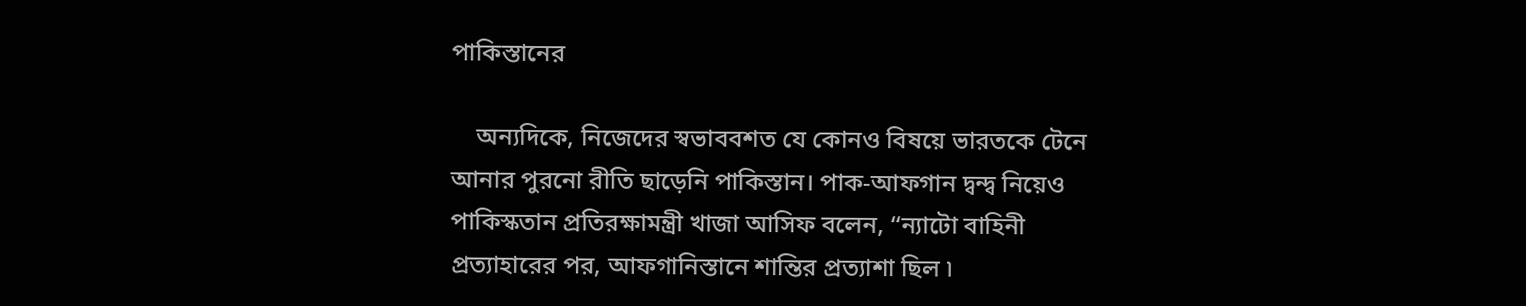পাকিস্তানের

    অন্যদিকে, নিজেদের স্বভাববশত যে কোনও বিষয়ে ভারতকে টেনে আনার পুরনো রীতি ছাড়েনি পাকিস্তান। পাক-আফগান দ্বন্দ্ব নিয়েও পাকিস্কতান প্রতিরক্ষামন্ত্রী খাজা আসিফ বলেন, ‘‘ন্যাটো বাহিনী প্রত্যাহারের পর, আফগানিস্তানে শান্তির প্রত্যাশা ছিল ৷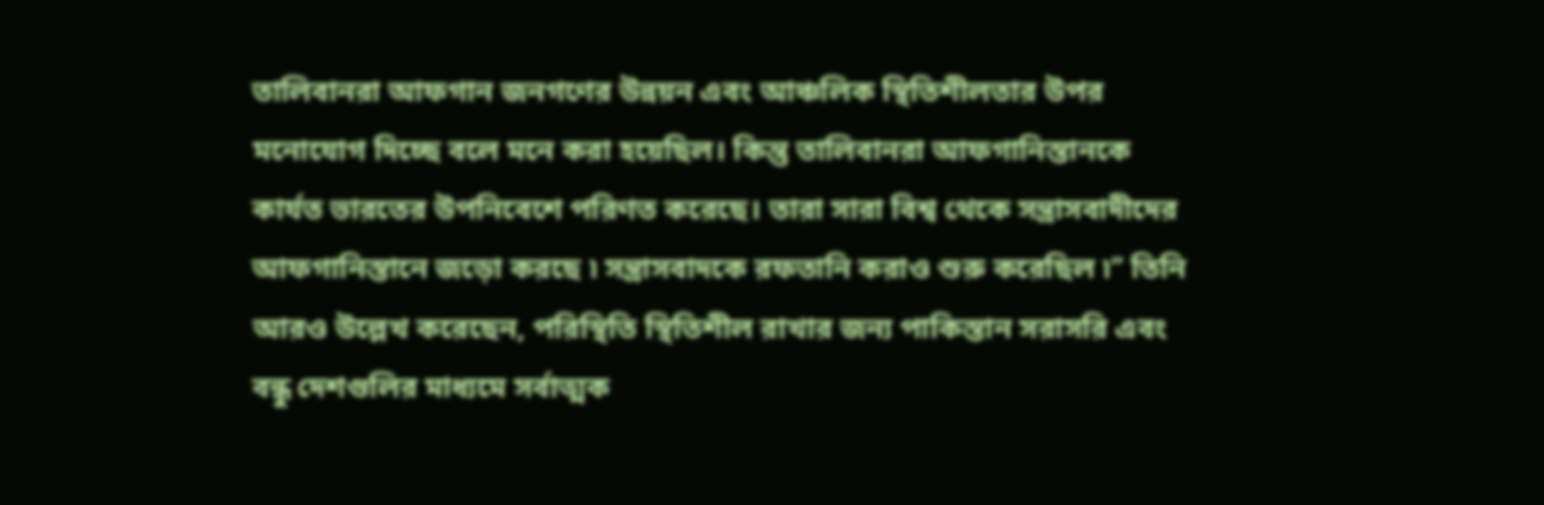তালিবানরা আফগান জনগণের উন্নয়ন এবং আঞ্চলিক স্থিতিশীলতার উপর মনোযোগ দিচ্ছে বলে মনে করা হয়েছিল। কিন্তু তালিবানরা আফগানিস্তানকে কার্যত ভারতের উপনিবেশে পরিণত করেছে। তারা সারা বিশ্ব থেকে সন্ত্রাসবাদীদের আফগানিস্তানে জড়ো করছে ৷ সন্ত্রাসবাদকে রফতানি করাও শুরু করেছিল ৷’’ তিনি আরও উল্লেখ করেছেন, পরিস্থিতি স্থিতিশীল রাখার জন্য পাকিস্তান সরাসরি এবং বন্ধু দেশগুলির মাধ্যমে সর্বাত্মক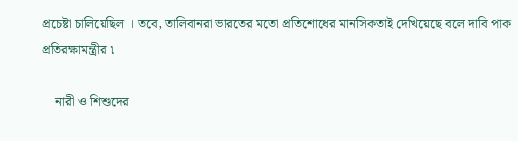প্রচেষ্টা চালিয়েছিল । তবে, তালিবানরা ভারতের মতো প্রতিশোধের মানসিকতাই দেখিয়েছে বলে দাবি পাক প্রতিরক্ষামন্ত্রীর ৷

    নারী ও শিশুদের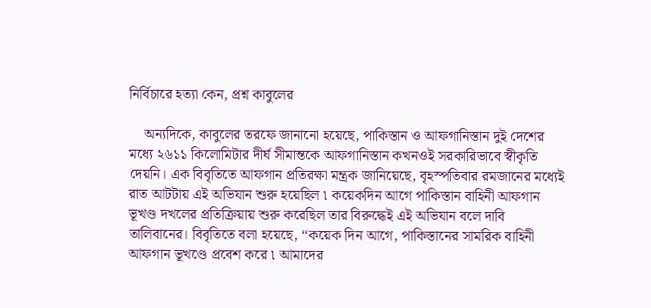নির্বিচারে হত্যা কেন, প্রশ্ন কাবুলের

    অন্যদিকে, কাবুলের তরফে জানানো হয়েছে, পাকিস্তান ও আফগানিস্তান দুই দেশের মধ্যে ২৬১১ কিলোমিটার দীর্ঘ সীমান্তকে আফগানিস্তান কখনওই সরকারিভাবে স্বীকৃতি দেয়নি। এক বিবৃতিতে আফগান প্রতিরক্ষা মন্ত্রক জানিয়েছে, বৃহস্পতিবার রমজানের মধ্যেই রাত আটটায় এই অভিযান শুরু হয়েছিল ৷ কয়েকদিন আগে পাকিস্তান বাহিনী আফগান ভূখণ্ড দখলের প্রতিক্রিয়ায় শুরু করেছিল তার বিরুদ্ধেই এই অভিযান বলে দাবি তালিবানের। বিবৃতিতে বলা হয়েছে, ‘‘কয়েক দিন আগে, পাকিস্তানের সামরিক বাহিনী আফগান ভূখণ্ডে প্রবেশ করে ৷ আমাদের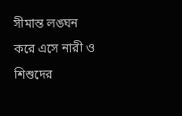সীমান্ত লঙ্ঘন করে এসে নারী ও শিশুদের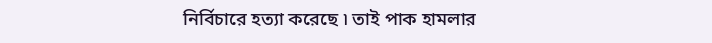নির্বিচারে হত্যা করেছে ৷ তাই পাক হামলার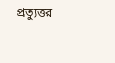প্রত্যুত্তর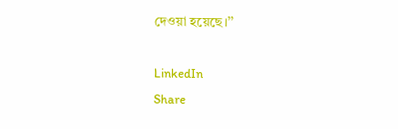দেওয়া হয়েছে।’’

LinkedIn
Share